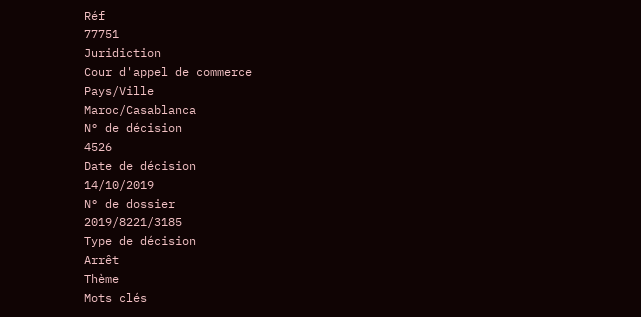Réf
77751
Juridiction
Cour d'appel de commerce
Pays/Ville
Maroc/Casablanca
N° de décision
4526
Date de décision
14/10/2019
N° de dossier
2019/8221/3185
Type de décision
Arrêt
Thème
Mots clés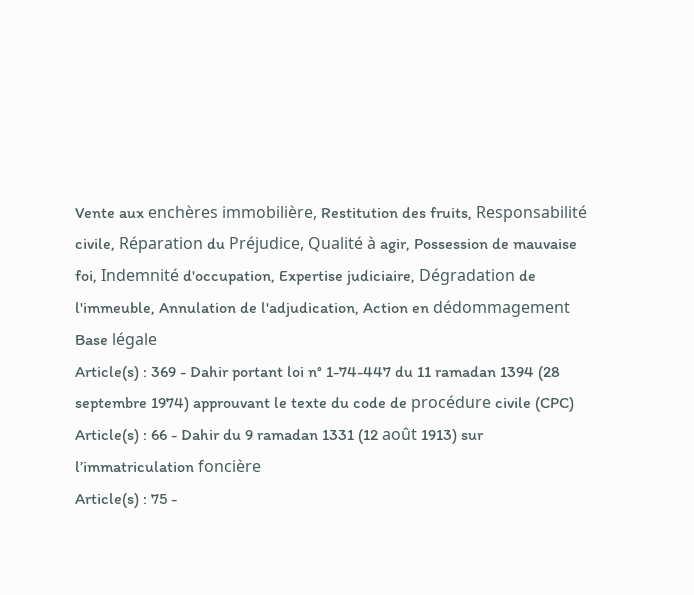Vente aux enchères immobilière, Restitution des fruits, Responsabilité civile, Réparation du Préjudice, Qualité à agir, Possession de mauvaise foi, Indemnité d'occupation, Expertise judiciaire, Dégradation de l'immeuble, Annulation de l'adjudication, Action en dédommagement
Base légale
Article(s) : 369 - Dahir portant loi n° 1-74-447 du 11 ramadan 1394 (28 septembre 1974) approuvant le texte du code de procédure civile (CPC)
Article(s) : 66 - Dahir du 9 ramadan 1331 (12 août 1913) sur l’immatriculation foncière
Article(s) : 75 -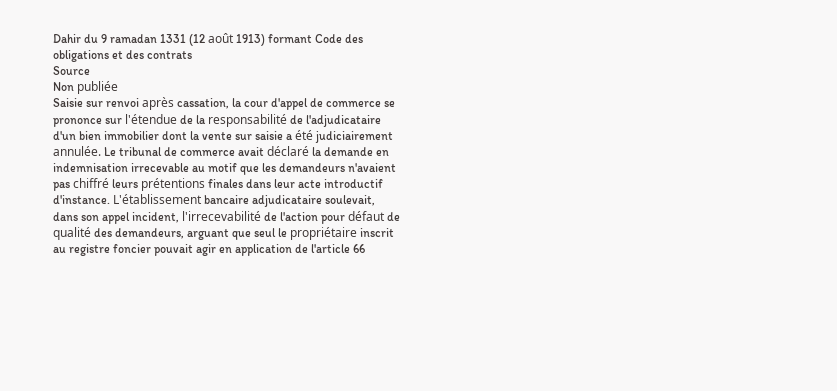Dahir du 9 ramadan 1331 (12 août 1913) formant Code des obligations et des contrats
Source
Non publiée
Saisie sur renvoi après cassation, la cour d'appel de commerce se prononce sur l'étendue de la responsabilité de l'adjudicataire d'un bien immobilier dont la vente sur saisie a été judiciairement annulée. Le tribunal de commerce avait déclaré la demande en indemnisation irrecevable au motif que les demandeurs n'avaient pas chiffré leurs prétentions finales dans leur acte introductif d'instance. L'établissement bancaire adjudicataire soulevait, dans son appel incident, l'irrecevabilité de l'action pour défaut de qualité des demandeurs, arguant que seul le propriétaire inscrit au registre foncier pouvait agir en application de l'article 66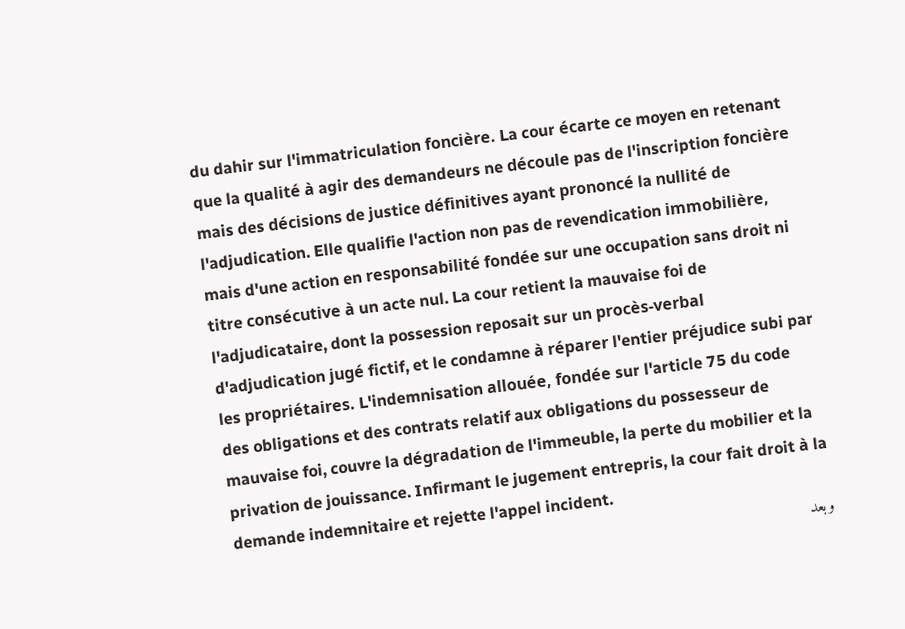du dahir sur l'immatriculation foncière. La cour écarte ce moyen en retenant que la qualité à agir des demandeurs ne découle pas de l'inscription foncière mais des décisions de justice définitives ayant prononcé la nullité de l'adjudication. Elle qualifie l'action non pas de revendication immobilière, mais d'une action en responsabilité fondée sur une occupation sans droit ni titre consécutive à un acte nul. La cour retient la mauvaise foi de l'adjudicataire, dont la possession reposait sur un procès-verbal d'adjudication jugé fictif, et le condamne à réparer l'entier préjudice subi par les propriétaires. L'indemnisation allouée, fondée sur l'article 75 du code des obligations et des contrats relatif aux obligations du possesseur de mauvaise foi, couvre la dégradation de l'immeuble, la perte du mobilier et la privation de jouissance. Infirmant le jugement entrepris, la cour fait droit à la demande indemnitaire et rejette l'appel incident.
وبعد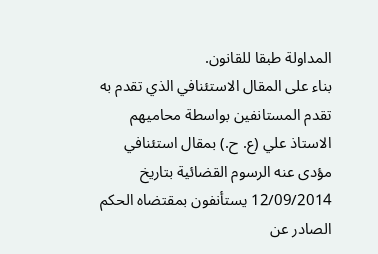المداولة طبقا للقانون.
بناء على المقال الاستئنافي الذي تقدم به تقدم المستانفين بواسطة محاميهم الاستاذ علي (ع. ح.) بمقال استئنافي مؤدى عنه الرسوم القضائية بتاريخ 12/09/2014 يستأنفون بمقتضاه الحكم الصادر عن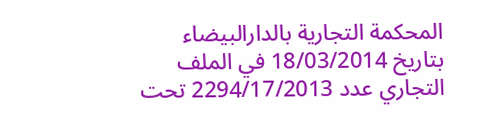المحكمة التجارية بالدارالبيضاء بتاريخ 18/03/2014 في الملف التجاري عدد 2294/17/2013 تحت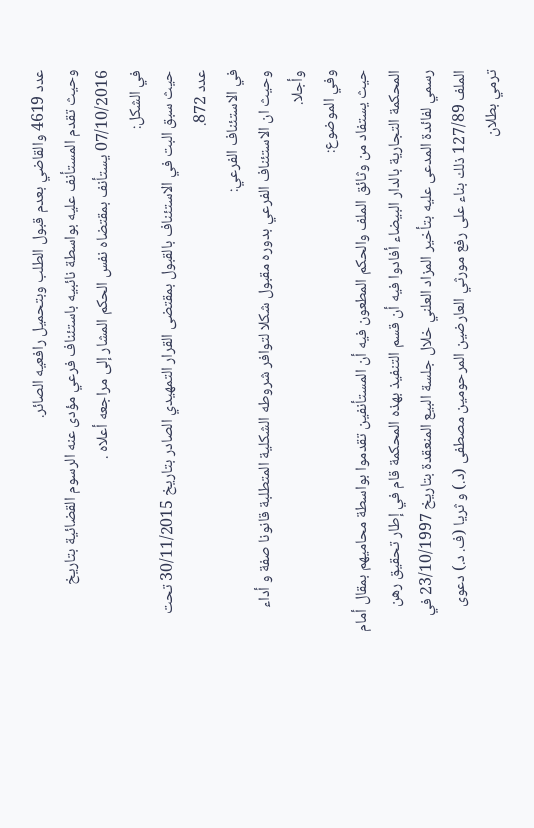عدد 4619 والقاضي بعدم قبول الطلب وبتحميل رافعيه الصائر.
وحيث تقدم المستأنف عليه بواسطة نائبيه باستئناف فرعي مؤدى عنه الرسوم القضائية بتاريخ 07/10/2016 يستأنف بمقتضاه نفس الحكم المشار إلى مراجعه أعلاه .
في الشكل:
حيث سبق البت في الاستئناف بالقبول بمقتضى القرار التمهيدي الصادر بتاريخ 30/11/2015 تحت عدد 872.
في الاستئناف الفرعي:
وحيث ان الاستئناف الفرعي بدوره مقبول شكلا لتوافر شروطه الشكلية المتطلبة قانونا صفة و أداء وأجلا.
وفي الموضوع:
حيث يستفاد من وثائق الملف والحكم المطعون فيه أن المستأنفين تقدموا بواسطة محاميهم بمقال أمام المحكمة التجارية بالدار البيضاء أفادوا فيه أن قسم التنفيذ بهذه المحكمة قام في إطار تحقيق رهن رسمي لفائدة المدعى عليه بتأخير المزاد العلني خلال جلسة البيع المنعقدة بتاريخ 23/10/1997 في الملف 127/89 ذلك بناء على رفع مورثي العارضين المرحومين مصطفى (د.) و ثريا (ف. د.) دعوى ترمي بطلان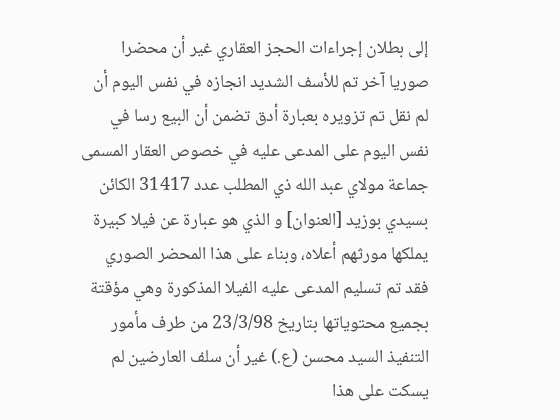إلى بطلان إجراءات الحجز العقاري غير أن محضرا صوريا آخر تم للأسف الشديد انجازه في نفس اليوم أن لم نقل تم تزويره بعبارة أدق تضمن أن البيع رسا في نفس اليوم على المدعى عليه في خصوص العقار المسمى جماعة مولاي عبد الله ذي المطلب عدد 31417 الكائن بسيدي بوزيد [العنوان] و الذي هو عبارة عن فيلا كبيرة يملكها مورثهم أعلاه، وبناء على هذا المحضر الصوري فقد تم تسليم المدعى عليه الفيلا المذكورة وهي مؤقتة بجميع محتوياتها بتاريخ 23/3/98 من طرف مأمور التنفيذ السيد محسن (ع.) غير أن سلف العارضين لم يسكت على هذا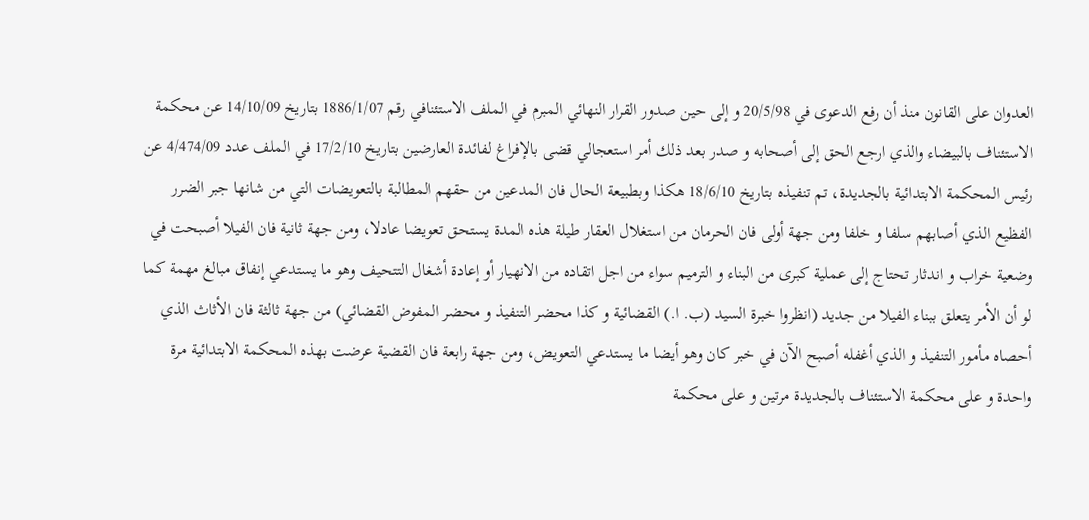العدوان على القانون منذ أن رفع الدعوى في 20/5/98 و إلى حين صدور القرار النهائي المبرم في الملف الاستئنافي رقم 1886/1/07 بتاريخ 14/10/09 عن محكمة الاستئناف بالبيضاء والذي ارجع الحق إلى أصحابه و صدر بعد ذلك أمر استعجالي قضى بالإفراغ لفائدة العارضين بتاريخ 17/2/10 في الملف عدد 4/474/09 عن رئيس المحكمة الابتدائية بالجديدة، تم تنفيذه بتاريخ 18/6/10 هكذا وبطبيعة الحال فان المدعين من حقهم المطالبة بالتعويضات التي من شانها جبر الضرر الفظيع الذي أصابهم سلفا و خلفا ومن جهة أولى فان الحرمان من استغلال العقار طيلة هذه المدة يستحق تعويضا عادلا، ومن جهة ثانية فان الفيلا أصبحت في وضعية خراب و اندثار تحتاج إلى عملية كبرى من البناء و الترميم سواء من اجل اتقاده من الانهيار أو إعادة أشغال التتحيف وهو ما يستدعي إنفاق مبالغ مهمة كما لو أن الأمر يتعلق ببناء الفيلا من جديد (انظروا خبرة السيد (ب. ا.) القضائية و كذا محضر التنفيذ و محضر المفوض القضائي) من جهة ثالثة فان الأثاث الذي أحصاه مأمور التنفيذ و الذي أغفله أصبح الآن في خبر كان وهو أيضا ما يستدعي التعويض، ومن جهة رابعة فان القضية عرضت بهذه المحكمة الابتدائية مرة واحدة و على محكمة الاستئناف بالجديدة مرتين و على محكمة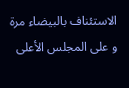الاستئناف بالبيضاء مرة و على المجلس الأعلى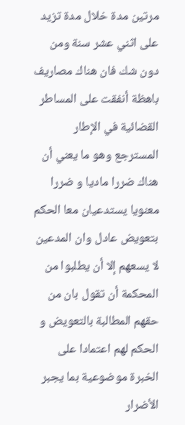مرتين مدة خلال مدة تزيد على اثني عشر سنة ومن دون شك فان هناك مصاريف باهظة أنفقت على المساطر القضائية في الإطار المسترجع وهو ما يعني أن هناك ضررا ماديا و ضررا معنويا يستدعيان معا الحكم بتعويض عادل وان المدعين لا يسعهم إلا أن يطلبوا من المحكمة أن تقول بان من حقهم المطالبة بالتعويض و الحكم لهم اعتمادا على الخبرة موضوعية بما يجبر الأضرار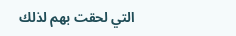التي لحقت بهم لذلك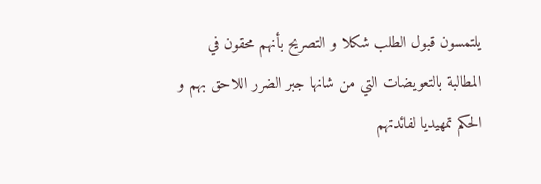يلتمسون قبول الطلب شكلا و التصريح بأنهم محقون في المطالبة بالتعويضات التي من شانها جبر الضرر اللاحق بهم و الحكم تمهيديا لفائدتهم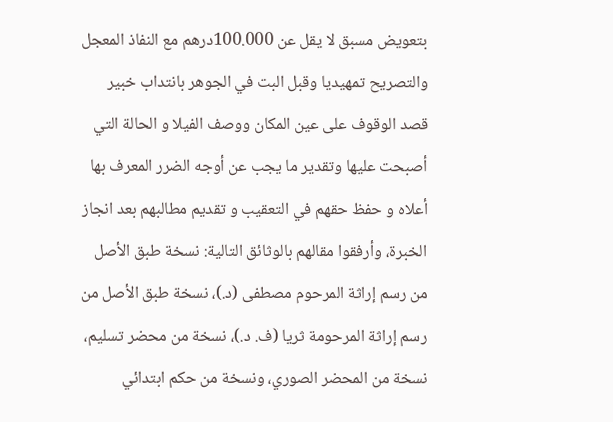بتعويض مسبق لا يقل عن 100.000درهم مع النفاذ المعجل والتصريح تمهيديا وقبل البت في الجوهر بانتداب خبير قصد الوقوف على عين المكان ووصف الفيلا و الحالة التي أصبحت عليها وتقدير ما يجب عن أوجه الضرر المعرف بها أعلاه و حفظ حقهم في التعقيب و تقديم مطالبهم بعد انجاز الخبرة، وأرفقوا مقالهم بالوثائق التالية: نسخة طبق الأصل من رسم إراثة المرحوم مصطفى (د.)، نسخة طبق الأصل من رسم إراثة المرحومة ثريا (ف. د.)، نسخة من محضر تسليم، نسخة من المحضر الصوري، ونسخة من حكم ابتدائي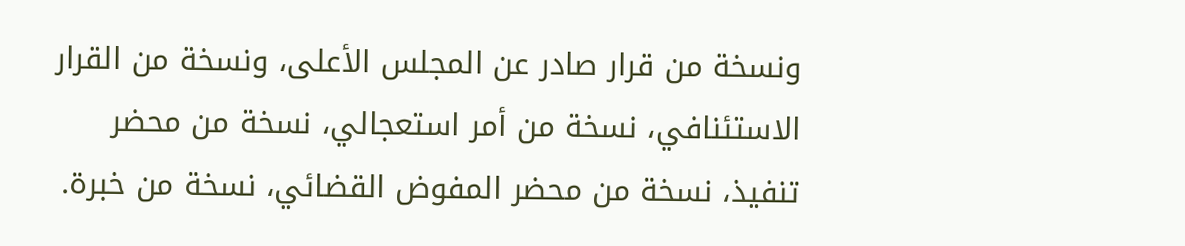ونسخة من قرار صادر عن المجلس الأعلى، ونسخة من القرار الاستئنافي، نسخة من أمر استعجالي، نسخة من محضر تنفيذ، نسخة من محضر المفوض القضائي، نسخة من خبرة.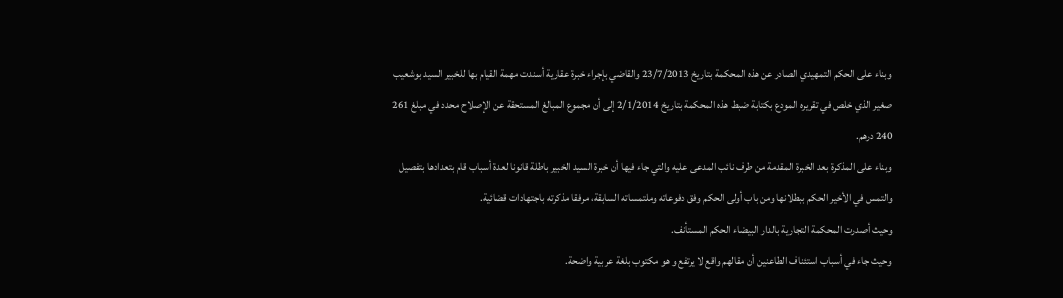وبناء على الحكم التمهيدي الصادر عن هذه المحكمة بتاريخ 23/7/2013 والقاضي بإجراء خبرة عقارية أسندت مهمة القيام بها للخبير السيد بوشعيب صغير الذي خلص في تقريره المودع بكتابة ضبط هذه المحكمة بتاريخ 2/1/2014 إلى أن مجموع المبالغ المستحقة عن الإصلاح محدد في مبلغ 261 240 درهم.
وبناء على المذكرة بعد الخبرة المقدمة من طرف نائب المدعى عليه والتي جاء فيها أن خبرة السيد الخبير باطلة قانونا لعدة أسباب قام بتعدادها بتفصيل والتمس في الأخير الحكم ببطلانها ومن باب أولى الحكم وفق دفوعاته وملتمساته السابقة، مرفقا مذكرته باجتهادات قضائية.
وحيث أصدرت المحكمة التجارية بالدار البيضاء الحكم المستأنف.
وحيث جاء في أسباب استئناف الطاعنين أن مقالهم واقع لا يرتفع و هو مكتوب بلغة عربية واضحة.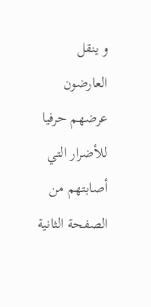و ينقل العارضون عرضهم حرفيا للأضرار التي أصابتهم من الصفحة الثانية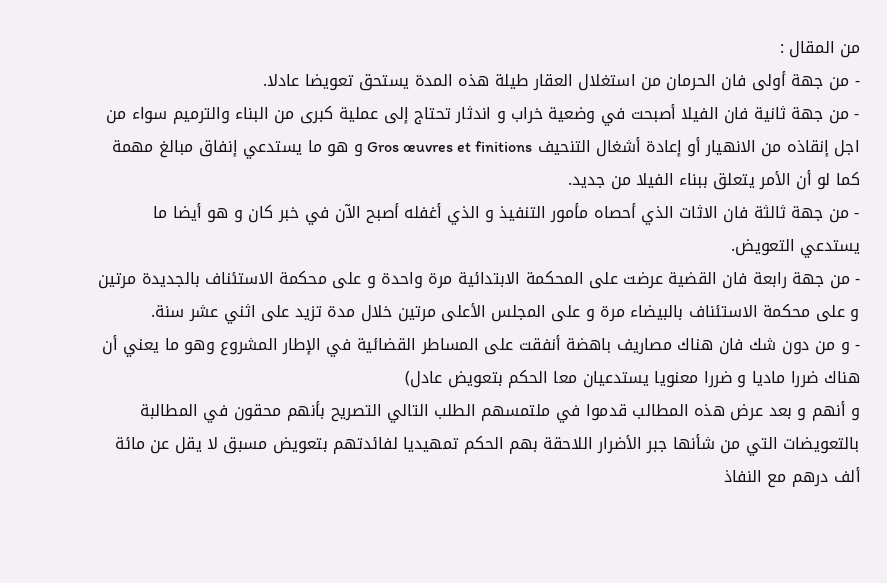من المقال :
- من جهة أولى فان الحرمان من استغلال العقار طيلة هذه المدة يستحق تعويضا عادلا.
- من جهة ثانية فان الفيلا أصبحت في وضعية خراب و اندثار تحتاج إلى عملية كبرى من البناء والترميم سواء من اجل إنقاذه من الانهيار أو إعادة أشغال التنحيف Gros œuvres et finitions و هو ما يستدعي إنفاق مبالغ مهمة كما لو أن الأمر يتعلق ببناء الفيلا من جديد.
- من جهة ثالثة فان الاثات الذي أحصاه مأمور التنفيذ و الذي أغفله أصبح الآن في خبر كان و هو أيضا ما يستدعي التعويض.
- من جهة رابعة فان القضية عرضت على المحكمة الابتدائية مرة واحدة و على محكمة الاستئناف بالجديدة مرتين و على محكمة الاستئناف بالبيضاء مرة و على المجلس الأعلى مرتين خلال مدة تزيد على اثني عشر سنة.
- و من دون شك فان هناك مصاريف باهضة أنفقت على المساطر القضائية في الإطار المشروع وهو ما يعني أن هناك ضررا ماديا و ضررا معنويا يستدعيان معا الحكم بتعويض عادل)
و أنهم و بعد عرض هذه المطالب قدموا في ملتمسهم الطلب التالي التصريح بأنهم محقون في المطالبة بالتعويضات التي من شأنها جبر الأضرار اللاحقة بهم الحكم تمهيديا لفائدتهم بتعويض مسبق لا يقل عن مائة ألف درهم مع النفاذ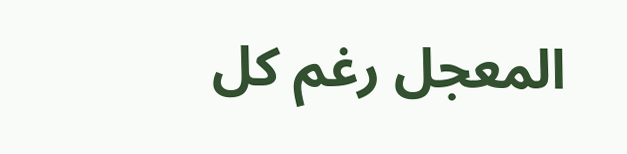المعجل رغم كل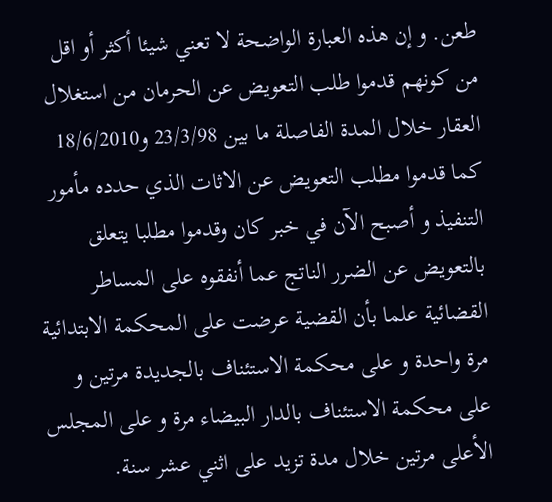طعن. و إن هذه العبارة الواضحة لا تعني شيئا أكثر أو اقل من كونهم قدموا طلب التعويض عن الحرمان من استغلال العقار خلال المدة الفاصلة ما بين 23/3/98 و18/6/2010 كما قدموا مطلب التعويض عن الاثات الذي حدده مأمور التنفيذ و أصبح الآن في خبر كان وقدموا مطلبا يتعلق بالتعويض عن الضرر الناتج عما أنفقوه على المساطر القضائية علما بأن القضية عرضت على المحكمة الابتدائية مرة واحدة و على محكمة الاستئناف بالجديدة مرتين و على محكمة الاستئناف بالدار البيضاء مرة و على المجلس الأعلى مرتين خلال مدة تزيد على اثني عشر سنة.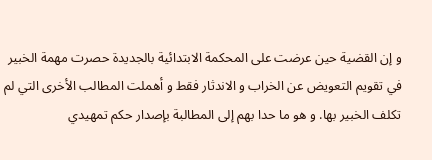و إن القضية حين عرضت على المحكمة الابتدائية بالجديدة حصرت مهمة الخبير في تقويم التعويض عن الخراب و الاندثار فقط و أهملت المطالب الأخرى التي لم تكلف الخبير بها. و هو ما حدا بهم إلى المطالبة بإصدار حكم تمهيدي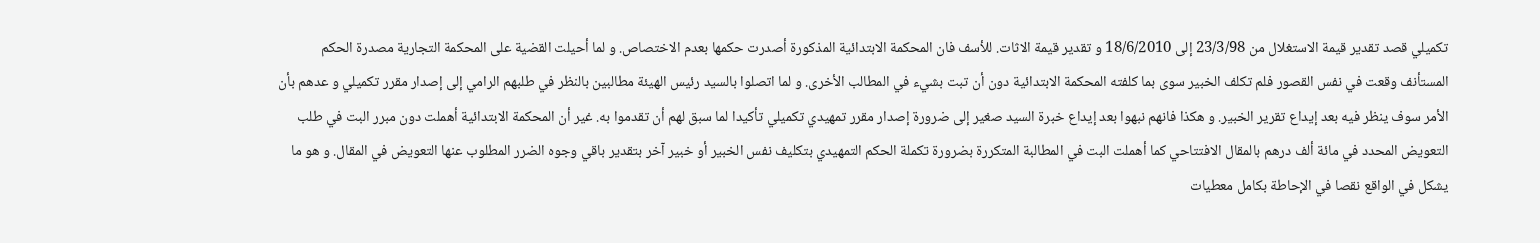تكميلي قصد تقدير قيمة الاستغلال من 23/3/98 إلى 18/6/2010 و تقدير قيمة الاثات. للأسف فان المحكمة الابتدائية المذكورة أصدرت حكمها بعدم الاختصاص. و لما أحيلت القضية على المحكمة التجارية مصدرة الحكم المستأنف وقعت في نفس القصور فلم تكلف الخبير سوى بما كلفته المحكمة الابتدائية دون أن تبت بشيء في المطالب الأخرى. و لما اتصلوا بالسيد رئيس الهيئة مطالبين بالنظر في طلبهم الرامي إلى إصدار مقرر تكميلي و عدهم بأن الأمر سوف ينظر فيه بعد إيداع تقرير الخبير. و هكذا فانهم نبهوا بعد إيداع خبرة السيد صغير إلى ضرورة إصدار مقرر تمهيدي تكميلي تأكيدا لما سبق لهم أن تقدموا به. غير أن المحكمة الابتدائية أهملت دون مبرر البت في طلب التعويض المحدد في مائة ألف درهم بالمقال الافتتاحي كما أهملت البت في المطالبة المتكررة بضرورة تكملة الحكم التمهيدي بتكليف نفس الخبير أو خبير آخر بتقدير باقي وجوه الضرر المطلوب عنها التعويض في المقال. و هو ما يشكل في الواقع نقصا في الإحاطة بكامل معطيات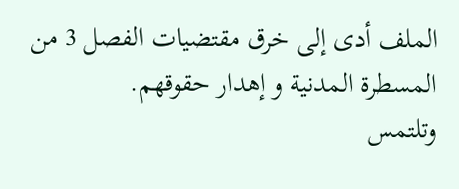الملف أدى إلى خرق مقتضيات الفصل 3 من المسطرة المدنية و إهدار حقوقهم.
وتلتمس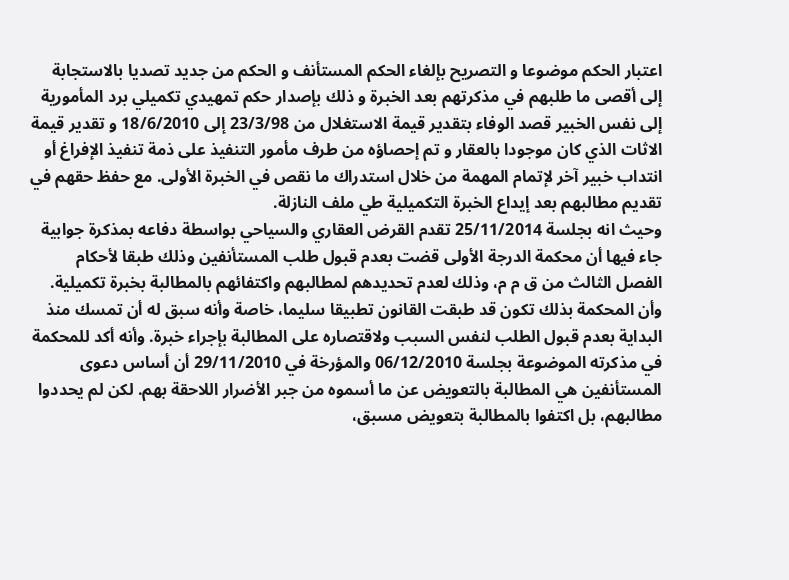اعتبار الحكم موضوعا و التصريح بإلغاء الحكم المستأنف و الحكم من جديد تصديا بالاستجابة إلى أقصى ما طلبهم في مذكرتهم بعد الخبرة و ذلك بإصدار حكم تمهيدي تكميلي برد المأمورية إلى نفس الخبير قصد الوفاء بتقدير قيمة الاستغلال من 23/3/98 إلى 18/6/2010 و تقدير قيمة الاثات الذي كان موجودا بالعقار و تم إحصاؤه من طرف مأمور التنفيذ على ذمة تنفيذ الإفراغ أو انتداب خبير آخر لإتمام المهمة من خلال استدراك ما نقص في الخبرة الأولى. مع حفظ حقهم في تقديم مطالبهم بعد إيداع الخبرة التكميلية طي ملف النازلة.
وحيث انه بجلسة 25/11/2014 تقدم القرض العقاري والسياحي بواسطة دفاعه بمذكرة جوابية جاء فيها أن محكمة الدرجة الأولى قضت بعدم قبول طلب المستأنفين وذلك طبقا لأحكام الفصل الثالث من ق م م، وذلك لعدم تحديدهم لمطالبهم واكتفائهم بالمطالبة بخبرة تكميلية. وأن المحكمة بذلك تكون قد طبقت القانون تطبيقا سليما، خاصة وأنه سبق له أن تمسك منذ البداية بعدم قبول الطلب لنفس السبب ولاقتصاره على المطالبة بإجراء خبرة. وأنه أكد للمحكمة في مذكرته الموضوعة بجلسة 06/12/2010 والمؤرخة في 29/11/2010 أن أساس دعوى المستأنفين هي المطالبة بالتعويض عن ما أسموه من جبر الأضرار اللاحقة بهم. لكن لم يحددوا مطالبهم، بل اكتفوا بالمطالبة بتعويض مسبق،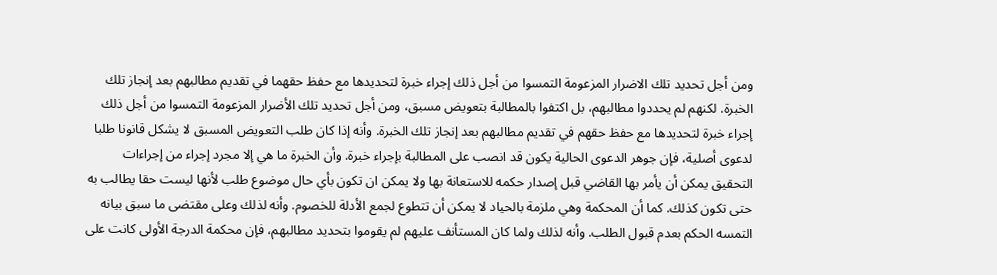ومن أجل تحديد تلك الاضرار المزعومة التمسوا من أجل ذلك إجراء خبرة لتحديدها مع حفظ حقهما في تقديم مطالبهم بعد إنجاز تلك الخبرة. لكنهم لم يحددوا مطالبهم، بل اكتفوا بالمطالبة بتعويض مسبق، ومن أجل تحديد تلك الأضرار المزعومة التمسوا من أجل ذلك إجراء خبرة لتحديدها مع حفظ حقهم في تقديم مطالبهم بعد إنجاز تلك الخبرة. وأنه إذا كان طلب التعويض المسبق لا يشكل قانونا طلبا لدعوى أصلية، فإن جوهر الدعوى الحالية يكون قد انصب على المطالبة بإجراء خبرة. وأن الخبرة ما هي إلا مجرد إجراء من إجراءات التحقيق يمكن أن يأمر بها القاضي قبل إصدار حكمه للاستعانة بها ولا يمكن ان تكون بأي حال موضوع طلب لأنها ليست حقا يطالب به حتى تكون كذلك. كما أن المحكمة وهي ملزمة بالحياد لا يمكن أن تتطوع لجمع الأدلة للخصوم. وأنه لذلك وعلى مقتضى ما سبق بيانه التمسه الحكم بعدم قبول الطلب. وأنه لذلك ولما كان المستأنف عليهم لم يقوموا بتحديد مطالبهم، فإن محكمة الدرجة الأولى كانت على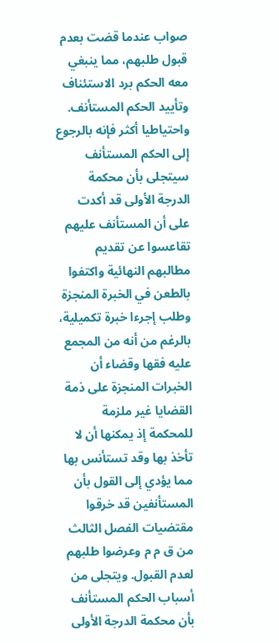صواب عندما قضت بعدم قبول طلبهم، مما ينبغي معه الحكم برد الاستئناف وتأييد الحكم المستأنف. واحتياطيا أكثر فإنه بالرجوع إلى الحكم المستأنف سيتجلى بأن محكمة الدرجة الأولى قد أكدت على أن المستأنف عليهم تقاعسوا عن تقديم مطالبهم النهائية واكتفوا بالطعن في الخبرة المنجزة وطلب إجرءا خبرة تكميلية، بالرغم من أنه من المجمع عليه فقها وقضاء أن الخبرات المنجزة على ذمة القضايا غير ملزمة للمحكمة إذ يمكنها أن لا تأخذ بها وقد تستأنس بها مما يؤدي إلى القول بأن المستأنفين قد خرقوا مقتضيات الفصل الثالث من ق م م وعرضوا طلبهم لعدم القبول. ويتجلى من أسباب الحكم المستأنف بأن محكمة الدرجة الأولى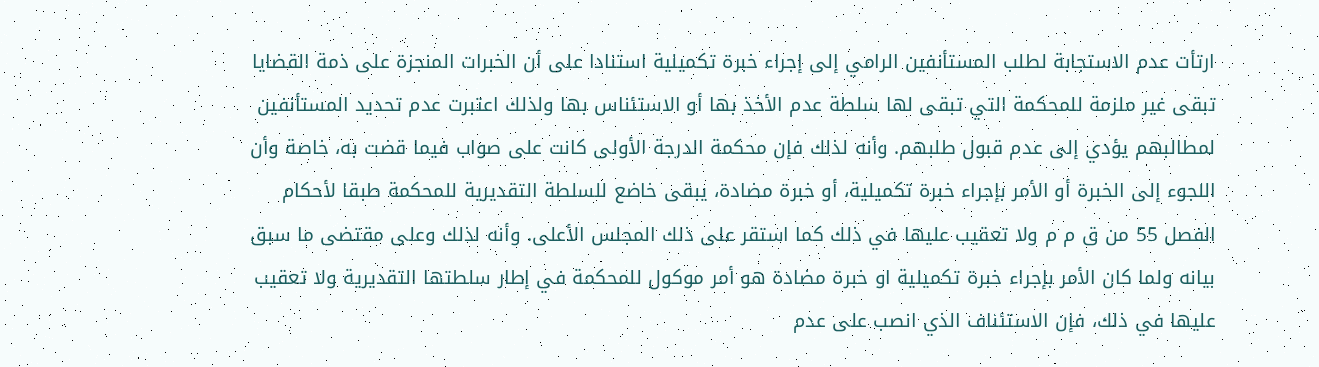ارتأت عدم الاستجابة لطلب المستأنفين الرامي إلى إجراء خبرة تكميلية استنادا على أن الخبرات المنجزة على ذمة القضايا تبقى غير ملزمة للمحكمة التي تبقى لها سلطة عدم الأخذ بها أو الاستئناس بها ولذلك اعتبرت عدم تحديد المستأنفين لمطالبهم يؤدي إلى عدم قبول طلبهم. وأنه لذلك فإن محكمة الدرجة الأولى كانت على صواب فيما قضت به، خاصة وأن اللجوء إلى الخبرة أو الأمر بإجراء خبرة تكميلية، أو خبرة مضادة، يبقى خاضع للسلطة التقديرية للمحكمة طبقا لأحكام الفصل 55 من ق م م ولا تعقيب عليها في ذلك كما استقر على ذلك المجلس الأعلى. وأنه لذلك وعلى مقتضى ما سبق بيانه ولما كان الأمر بإجراء خبرة تكميلية او خبرة مضادة هو أمر موكول للمحكمة في إطار سلطتها التقديرية ولا تعقيب عليها في ذلك، فإن الاستئناف الذي انصب على عدم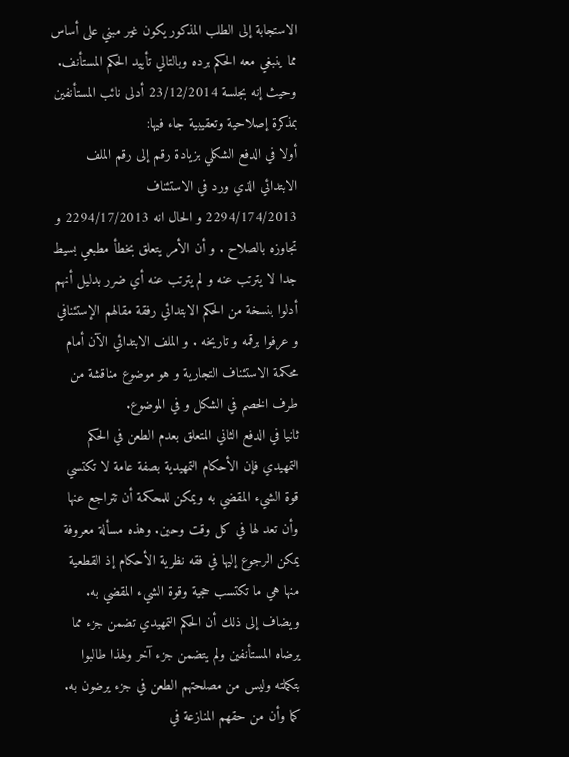الاستجابة إلى الطلب المذكور يكون غير مبني على أساس مما ينبغي معه الحكم برده وبالتالي تأييد الحكم المستأنف.
وحيث إنه بجلسة 23/12/2014 أدلى نائب المستأنفين بمذكرة إصلاحية وتعقيبية جاء فيها:
أولا في الدفع الشكلي بزيادة رقم إلى رقم الملف الابتدائي الذي ورد في الاستئناف 2294/174/2013 و الحال انه 2294/17/2013 و تجاوزه بالصلاح . و أن الأمر يتعلق بخطأ مطبعي بسيط جدا لا يترتب عنه و لم يترتب عنه أي ضرر بدليل أنهم أدلوا بنسخة من الحكم الابتدائي رفقة مقالهم الإستئنافي و عرفوا برقمه و تاريخه . و الملف الابتدائي الآن أمام محكمة الاستئناف التجارية و هو موضوع مناقشة من طرف الخصم في الشكل و في الموضوع.
ثانيا في الدفع الثاني المتعلق بعدم الطعن في الحكم التمهيدي فإن الأحكام التمهيدية بصفة عامة لا تكتسي قوة الشيء المقضي به ويمكن للمحكمة أن تتراجع عنها وأن تعد لها في كل وقت وحين. وهذه مسألة معروفة يمكن الرجوع إليها في فقه نظرية الأحكام إذ القطعية منها هي ما تكتسب حجية وقوة الشيء المقضي به. ويضاف إلى ذلك أن الحكم التمهيدي تضمن جزء مما يرضاه المستأنفين ولم يتضمن جزء آخر ولهذا طالبوا بتكملته وليس من مصلحتهم الطعن في جزء يرضون به. كما وأن من حقهم المنازعة في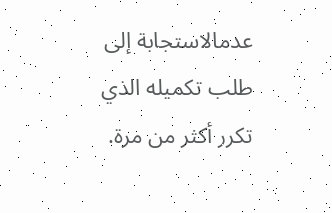عدمالاستجابة إلى طلب تكميله الذي تكرر أكثر من مرة.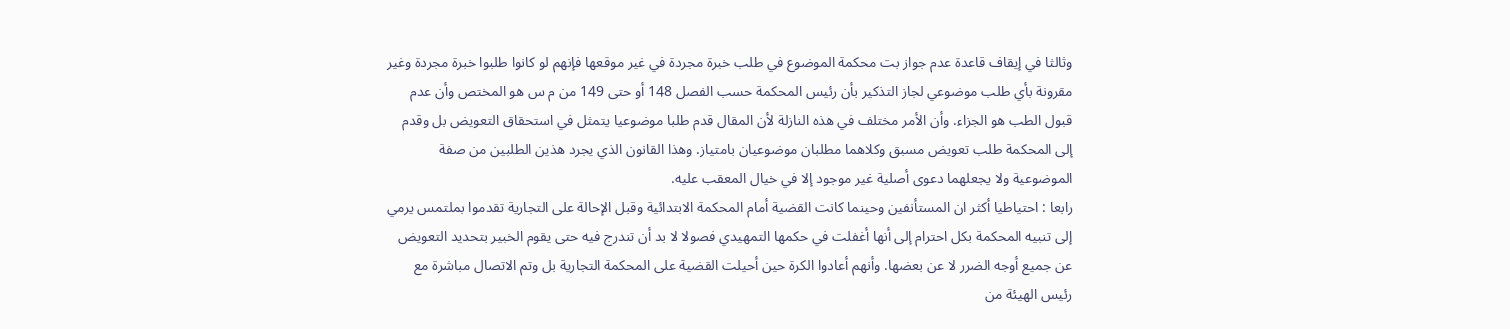وثالثا في إيقاف قاعدة عدم جواز بت محكمة الموضوع في طلب خبرة مجردة في غير موقعها فإنهم لو كانوا طلبوا خبرة مجردة وغير مقرونة بأي طلب موضوعي لجاز التذكير بأن رئيس المحكمة حسب الفصل 148 أو حتى 149 من م س هو المختص وأن عدم قبول الطب هو الجزاء. وأن الأمر مختلف في هذه النازلة لأن المقال قدم طلبا موضوعيا يتمثل في استحقاق التعويض بل وقدم إلى المحكمة طلب تعويض مسبق وكلاهما مطلبان موضوعيان بامتياز. وهذا القانون الذي يجرد هذين الطلبين من صفة الموضوعية ولا يجعلهما دعوى أصلية غير موجود إلا في خيال المعقب عليه.
رابعا : احتياطيا أكثر ان المستأنفين وحينما كانت القضية أمام المحكمة الابتدائية وقبل الإحالة على التجارية تقدموا بملتمس يرمي إلى تنبيه المحكمة بكل احترام إلى أنها أغفلت في حكمها التمهيدي فصولا لا بد أن تندرج فيه حتى يقوم الخبير بتحديد التعويض عن جميع أوجه الضرر لا عن بعضها. وأنهم أعادوا الكرة حين أحيلت القضية على المحكمة التجارية بل وتم الاتصال مباشرة مع رئيس الهيئة من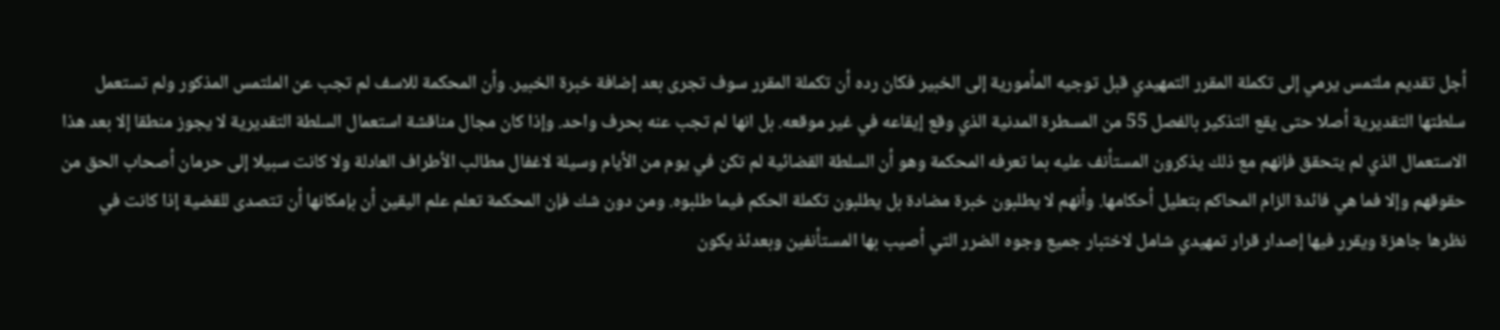أجل تقديم ملتمس يرمي إلى تكملة المقرر التمهيدي قبل توجيه المأمورية إلى الخبير فكان رده أن تكملة المقرر سوف تجرى بعد إضافة خبرة الخبير. وأن المحكمة للاسف لم تجب عن الملتمس المذكور ولم تستعمل سلطتها التقديرية أصلا حتى يقع التذكير بالفصل 55 من المسطرة المدنية الذي وقع إيقاعه في غير موقعه. بل انها لم تجب عنه بحرف واحد. وإذا كان مجال مناقشة استعمال السلطة التقديرية لا يجوز منطقا إلا بعد هذا الاستعمال الذي لم يتحقق فإنهم مع ذلك يذكرون المستأنف عليه بما تعرفه المحكمة وهو أن السلطة القضائية لم تكن في يوم من الأيام وسيلة لاغفال مطالب الأطراف العادلة ولا كانت سبيلا إلى حرمان أصحاب الحق من حقوقهم وإلا فما هي فائدة الزام المحاكم بتعليل أحكامها. وأنهم لا يطلبون خبرة مضادة بل يطلبون تكملة الحكم فيما طلبوه. ومن دون شك فإن المحكمة تعلم علم اليقين أن بإمكانها أن تتصدى للقضية إذا كانت في نظرها جاهزة ويقرر فيها إصدار قرار تمهيدي شامل لاختبار جميع وجوه الضرر التي أصيب بها المستأنفين وبعدئذ يكون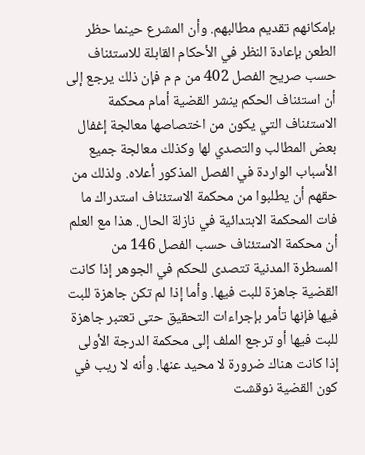بإمكانهم تقديم مطالبهم. وأن المشرع حينما حظر الطعن بإعادة النظر في الأحكام القابلة للاستئناف حسب صريح الفصل 402 من م م فإن ذلك يرجع إلى أن استئناف الحكم ينشر القضية أمام محكمة الاستئناف التي يكون من اختصاصها معالجة إغفال بعض المطالب والتصدي لها وكذلك معالجة جميع الأسباب الواردة في الفصل المذكور أعلاه. ولذلك من حقهم أن يطلبوا من محكمة الاستئناف استدراك ما فات المحكمة الابتدائية في نازلة الحال. هذا مع العلم أن محكمة الاستئناف حسب الفصل 146 من المسطرة المدنية تتصدى للحكم في الجوهر إذا كانت القضية جاهزة للبت فيها. وأما إذا لم تكن جاهزة للبت فيها فإنها تأمر بإجراءات التحقيق حتى تعتبر جاهزة للبت فيها أو ترجع الملف إلى محكمة الدرجة الأولى إذا كانت هناك ضرورة لا محيد عنها. وأنه لا ريب في كون القضية نوقشت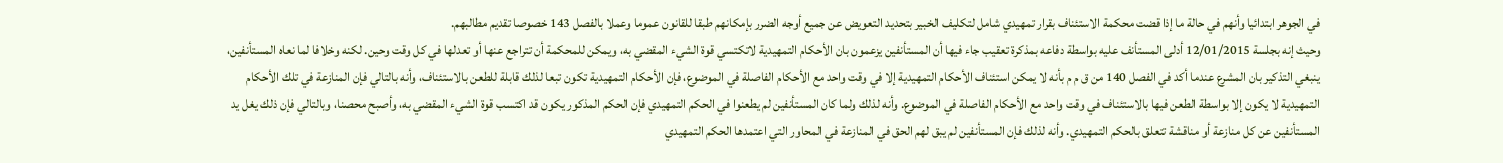في الجوهر ابتدائيا وأنهم في حالة ما إذا قضت محكمة الاستئناف بقرار تمهيدي شامل لتكليف الخبير بتحديد التعويض عن جميع أوجه الضرر بإمكانهم طبقا للقانون عموما وعملا بالفصل 143 خصوصا تقديم مطالبهم.
وحيث إنه بجلسة 12/01/2015 أدلى المستأنف عليه بواسطة دفاعه بمذكرة تعقيب جاء فيها أن المستأنفين يزعمون بان الأحكام التمهيدية لاتكتسي قوة الشيء المقضي به، ويمكن للمحكمة أن تتراجع عنها أو تعدلها في كل وقت وحين. لكنه وخلافا لما نعاه المستأنفين، ينبغي التذكير بان المشرع عندما أكد في الفصل 140 من ق م م بأنه لا يمكن استئناف الأحكام التمهيدية إلا في وقت واحد مع الأحكام الفاصلة في الموضوع، فإن الأحكام التمهيدية تكون تبعا لذلك قابلة للطعن بالاستئناف، وأنه بالتالي فإن المنازعة في تلك الأحكام التمهيدية لا يكون إلا بواسطة الطعن فيها بالاستئناف في وقت واحد مع الأحكام الفاصلة في الموضوع. وأنه لذلك ولما كان المستأنفين لم يطعنوا في الحكم التمهيدي فإن الحكم المذكور يكون قد اكتسب قوة الشيء المقضي به، وأصبح محصنا، وبالتالي فإن ذلك يغل يد المستأنفين عن كل منازعة أو مناقشة تتعلق بالحكم التمهيدي. وأنه لذلك فإن المستأنفين لم يبق لهم الحق في المنازعة في المحاور التي اعتمدها الحكم التمهيدي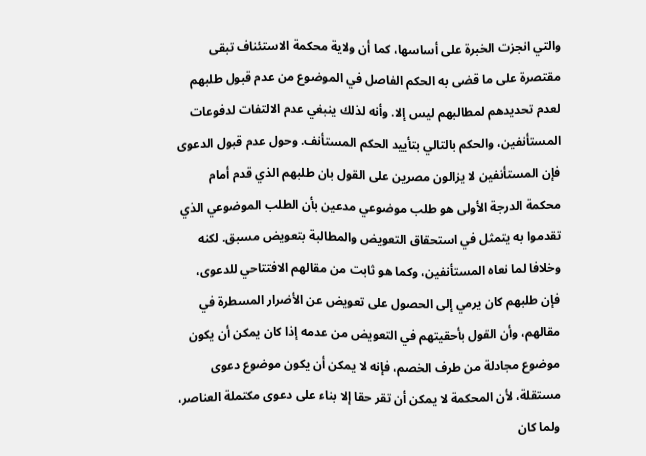والتي انجزت الخبرة على أساسها، كما أن ولاية محكمة الاستئناف تبقى مقتصرة على ما قضى به الحكم الفاصل في الموضوع من عدم قبول طلبهم لعدم تحديدهم لمطالبهم ليس إلا. وأنه لذلك ينبغي عدم الالتفات لدفوعات المستأنفين، والحكم بالتالي بتأييد الحكم المستأنف. وحول عدم قبول الدعوى فإن المستأنفين لا يزالون مصرين على القول بان طلبهم الذي قدم أمام محكمة الدرجة الأولى هو طلب موضوعي مدعين بأن الطلب الموضوعي الذي تقدموا به يتمثل في استحقاق التعويض والمطالبة بتعويض مسبق. لكنه وخلافا لما نعاه المستأنفين، وكما هو ثابت من مقالهم الافتتاحي للدعوى، فإن طلبهم كان يرمي إلى الحصول على تعويض عن الأضرار المسطرة في مقالهم، وأن القول بأحقيتهم في التعويض من عدمه إذا كان يمكن أن يكون موضوع مجادلة من طرف الخصم، فإنه لا يمكن أن يكون موضوع دعوى مستقلة، لأن المحكمة لا يمكن أن تقر حقا إلا بناء على دعوى مكتملة العناصر، ولما كان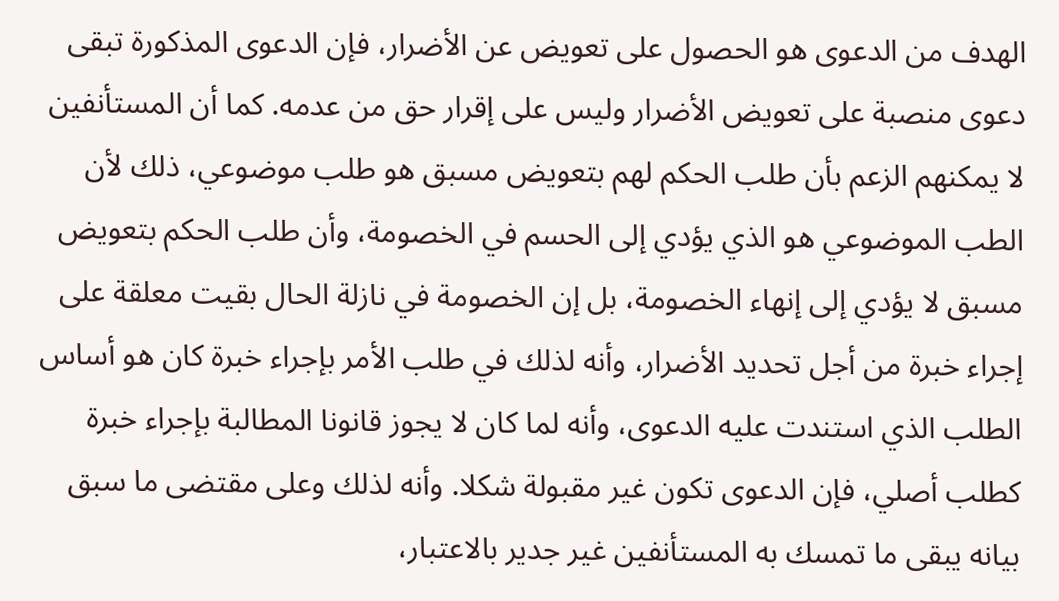الهدف من الدعوى هو الحصول على تعويض عن الأضرار، فإن الدعوى المذكورة تبقى دعوى منصبة على تعويض الأضرار وليس على إقرار حق من عدمه. كما أن المستأنفين لا يمكنهم الزعم بأن طلب الحكم لهم بتعويض مسبق هو طلب موضوعي، ذلك لأن الطب الموضوعي هو الذي يؤدي إلى الحسم في الخصومة، وأن طلب الحكم بتعويض مسبق لا يؤدي إلى إنهاء الخصومة، بل إن الخصومة في نازلة الحال بقيت معلقة على إجراء خبرة من أجل تحديد الأضرار، وأنه لذلك في طلب الأمر بإجراء خبرة كان هو أساس الطلب الذي استندت عليه الدعوى، وأنه لما كان لا يجوز قانونا المطالبة بإجراء خبرة كطلب أصلي، فإن الدعوى تكون غير مقبولة شكلا. وأنه لذلك وعلى مقتضى ما سبق بيانه يبقى ما تمسك به المستأنفين غير جدير بالاعتبار،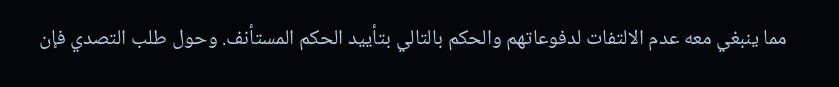مما ينبغي معه عدم الالتفات لدفوعاتهم والحكم بالتالي بتأييد الحكم المستأنف. وحول طلب التصدي فإن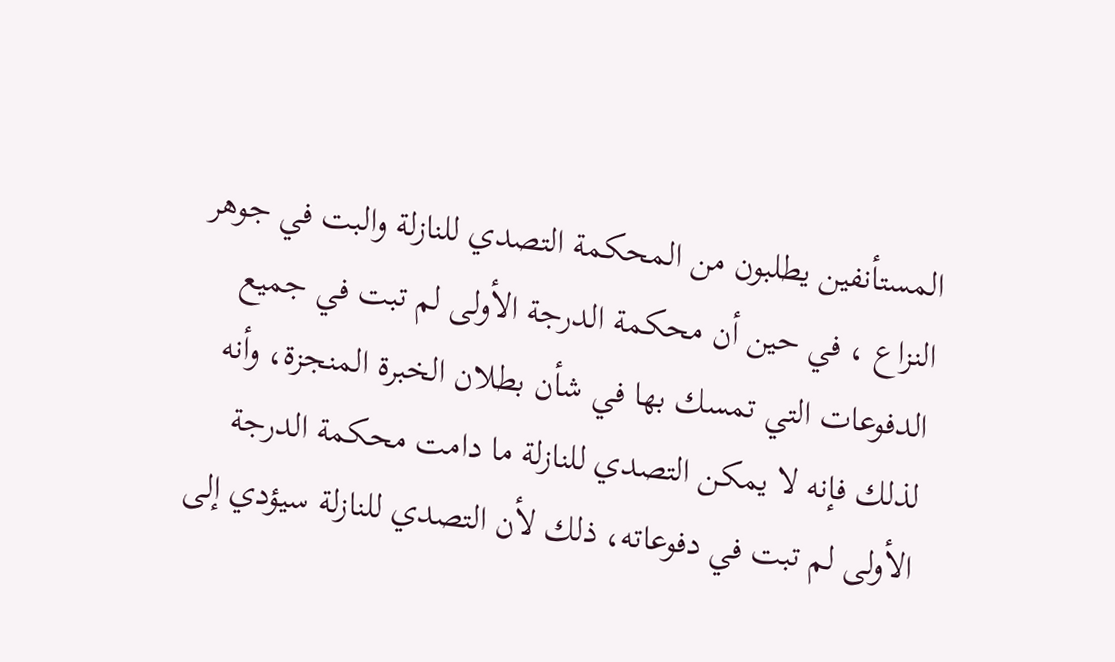المستأنفين يطلبون من المحكمة التصدي للنازلة والبت في جوهر النزاع ، في حين أن محكمة الدرجة الأولى لم تبت في جميع الدفوعات التي تمسك بها في شأن بطلان الخبرة المنجزة، وأنه لذلك فإنه لا يمكن التصدي للنازلة ما دامت محكمة الدرجة الأولى لم تبت في دفوعاته، ذلك لأن التصدي للنازلة سيؤدي إلى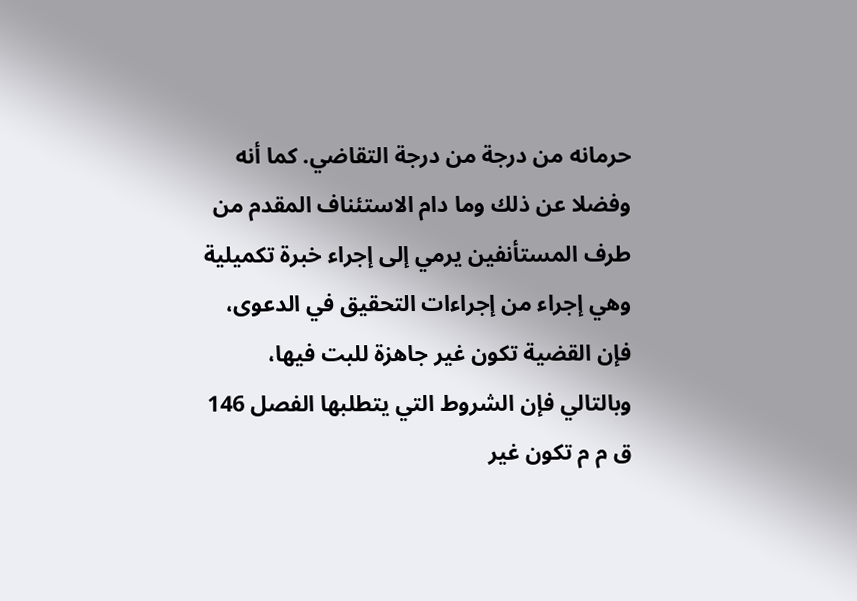حرمانه من درجة من درجة التقاضي. كما أنه وفضلا عن ذلك وما دام الاستئناف المقدم من طرف المستأنفين يرمي إلى إجراء خبرة تكميلية وهي إجراء من إجراءات التحقيق في الدعوى، فإن القضية تكون غير جاهزة للبت فيها، وبالتالي فإن الشروط التي يتطلبها الفصل 146 ق م م تكون غير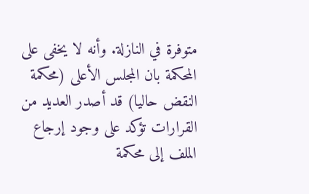متوفرة في النازلة. وأنه لا يخفى على المحكمة بان المجلس الأعلى (محكمة النقض حاليا) قد أصدر العديد من القرارات تؤكد على وجود إرجاع الملف إلى محكمة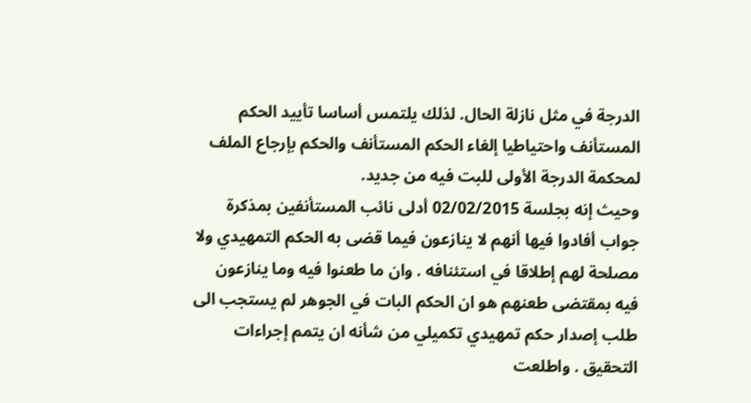الدرجة في مثل نازلة الحال. لذلك يلتمس أساسا تأييد الحكم المستأنف واحتياطيا إلغاء الحكم المستأنف والحكم بإرجاع الملف لمحكمة الدرجة الأولى للبت فيه من جديد.
وحيث إنه بجلسة 02/02/2015 أدلى نائب المستأنفين بمذكرة جواب أفادوا فيها أنهم لا ينازعون فيما قضى به الحكم التمهيدي ولا مصلحة لهم إطلاقا في استئنافه . وان ما طعنوا فيه وما ينازعون فيه بمقتضى طعنهم هو ان الحكم البات في الجوهر لم يستجب الى طلب إصدار حكم تمهيدي تكميلي من شأنه ان يتمم إجراءات التحقيق . واطلعت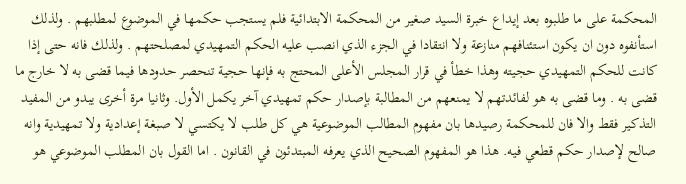المحكمة على ما طلبوه بعد إيداع خبرة السيد صغير من المحكمة الابتدائية فلم يستجب حكمها في الموضوع لمطلبهم . ولذلك استأنفوه دون ان يكون استئنافهم منازعة ولا انتقادا في الجزء الذي انصب عليه الحكم التمهيدي لمصلحتهم . ولذلك فانه حتى إذا كانت للحكم التمهيدي حجيته وهذا خطأ في قرار المجلس الأعلى المحتج به فإنها حجية تنحصر حدودها فيما قضى به لا خارج ما قضى به . وما قضى به هو لفائدتهم لا يمنعهم من المطالبة بإصدار حكم تمهيدي آخر يكمل الأول. وثانيا مرة أخرى يبدو من المفيد التذكير فقط والا فان للمحكمة رصيدها بان مفهوم المطالب الموضوعية هي كل طلب لا يكتسي لا صبغة إعدادية ولا تمهيدية وانه صالح لإصدار حكم قطعي فيه. هذا هو المفهوم الصحيح الذي يعرفه المبتدئون في القانون . اما القول بان المطلب الموضوعي هو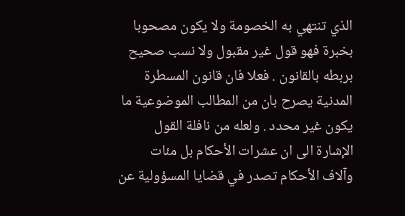الذي تنتهي به الخصومة ولا يكون مصحوبا بخبرة فهو قول غير مقبول ولا نسب صحيح بربطه بالقانون . فعلا فان قانون المسطرة المدنية يصرح بان من المطالب الموضوعية ما يكون غير محدد . ولعله من نافلة القول الإشارة الى ان عشرات الأحكام بل مئات وآلاف الأحكام تصدر في قضايا المسؤولية عن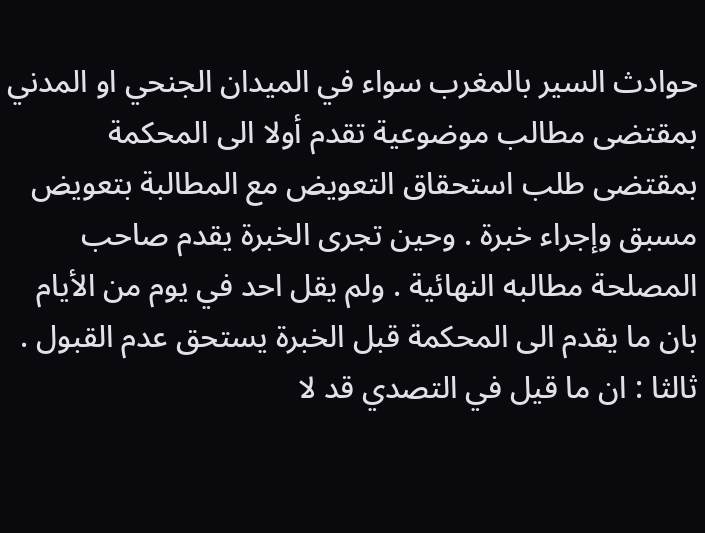حوادث السير بالمغرب سواء في الميدان الجنحي او المدني بمقتضى مطالب موضوعية تقدم أولا الى المحكمة بمقتضى طلب استحقاق التعويض مع المطالبة بتعويض مسبق وإجراء خبرة . وحين تجرى الخبرة يقدم صاحب المصلحة مطالبه النهائية . ولم يقل احد في يوم من الأيام بان ما يقدم الى المحكمة قبل الخبرة يستحق عدم القبول . ثالثا : ان ما قيل في التصدي قد لا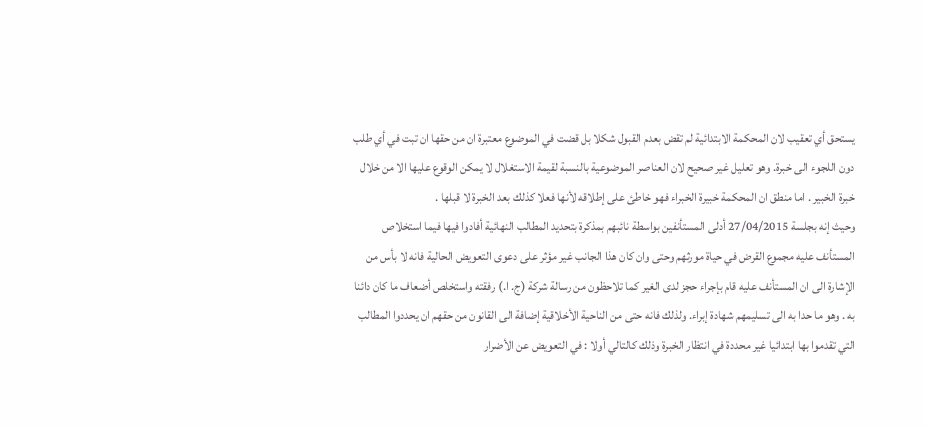يستحق أي تعقيب لان المحكمة الابتدائية لم تقض بعدم القبول شكلا بل قضت في الموضوع معتبرة ان من حقها ان تبت في أي طلب دون اللجوء الى خبرة. وهو تعليل غير صحيح لان العناصر الموضوعية بالنسبة لقيمة الاستغلال لا يمكن الوقوع عليها الا من خلال خبرة الخبير . اما منطق ان المحكمة خبيرة الخبراء فهو خاطئ على إطلاقه لأنها فعلا كذلك بعد الخبرة لا قبلها .
وحيث إنه بجلسة 27/04/2015 أدلى المستأنفين بواسطة نائبهم بمذكرة بتحديد المطالب النهائية أفادوا فيها فيما استخلاص المستأنف عليه مجموع القرض في حياة مورثهم وحتى وان كان هذا الجانب غير مؤثر على دعوى التعويض الحالية فانه لا بأس من الإشارة الى ان المستأنف عليه قام بإجراء حجز لدى الغير كما تلاحظون من رسالة شركة (ج. ا.) رفقته واستخلص أضعاف ما كان دائنا به . وهو ما حدا به الى تسليمهم شهادة إبراء. ولذلك فانه حتى من الناحية الأخلاقية إضافة الى القانون من حقهم ان يحددوا المطالب التي تقدموا بها ابتدائيا غير محددة في انتظار الخبرة وذلك كالتالي أولا : في التعويض عن الأضرار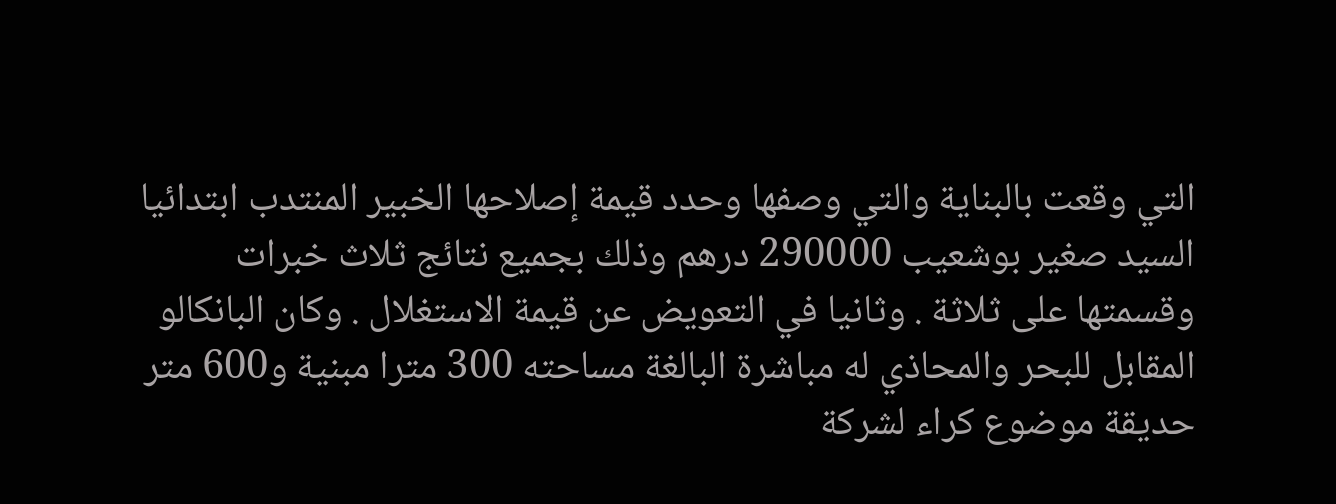التي وقعت بالبناية والتي وصفها وحدد قيمة إصلاحها الخبير المنتدب ابتدائيا السيد صغير بوشعيب 290000 درهم وذلك بجميع نتائج ثلاث خبرات وقسمتها على ثلاثة . وثانيا في التعويض عن قيمة الاستغلال . وكان البانكالو المقابل للبحر والمحاذي له مباشرة البالغة مساحته 300 مترا مبنية و600 متر حديقة موضوع كراء لشركة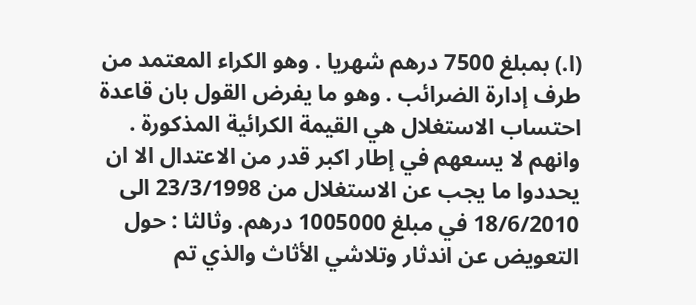(ا.) بمبلغ 7500 درهم شهريا . وهو الكراء المعتمد من طرف إدارة الضرائب . وهو ما يفرض القول بان قاعدة احتساب الاستغلال هي القيمة الكرائية المذكورة . وانهم لا يسعهم في إطار اكبر قدر من الاعتدال الا ان يحددوا ما يجب عن الاستغلال من 23/3/1998 الى 18/6/2010 في مبلغ 1005000 درهم. وثالثا : حول التعويض عن اندثار وتلاشي الأثاث والذي تم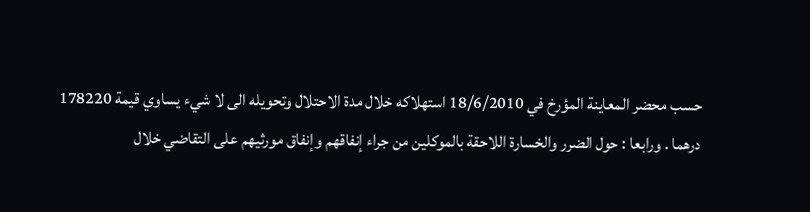حسب محضر المعاينة المؤرخ في 18/6/2010 استهلاكه خلال مدة الاحتلال وتحويله الى لا شيء يساوي قيمة 178220 درهما . ورابعا : حول الضرر والخسارة اللاحقة بالموكلين من جراء إنفاقهم وإنفاق مورثيهم على التقاضي خلال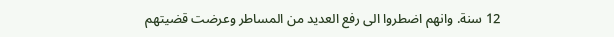12 سنة. وانهم اضطروا الى رفع العديد من المساطر وعرضت قضيتهم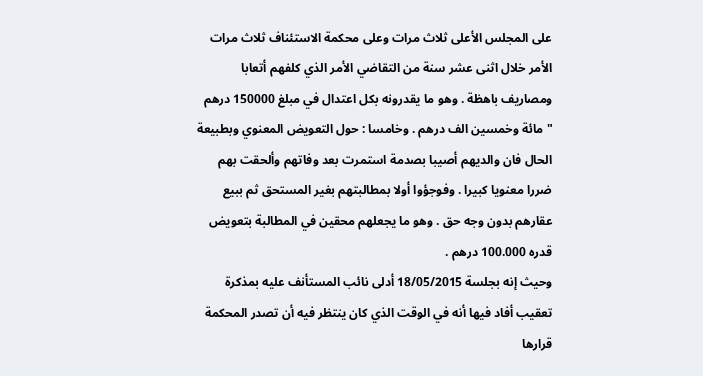على المجلس الأعلى ثلاث مرات وعلى محكمة الاستئناف ثلاث مرات الأمر خلال اثنى عشر سنة من التقاضي الأمر الذي كلفهم أتعابا ومصاريف باهظة . وهو ما يقدرونه بكل اعتدال في مبلغ 150000 درهم " مائة وخمسين الف درهم . وخامسا : حول التعويض المعنوي وبطبيعة الحال فان والديهم أصيبا بصدمة استمرت بعد وفاتهم وألحقت بهم ضررا معنويا كبيرا . وفوجؤوا أولا بمطالبتهم بغير المستحق ثم ببيع عقارهم بدون وجه حق . وهو ما يجعلهم محقين في المطالبة بتعويض قدره 100.000 درهم .
وحيث إنه بجلسة 18/05/2015 أدلى نائب المستأنف عليه بمذكرة تعقيب أفاد فيها أنه في الوقت الذي كان ينتظر فيه أن تصدر المحكمة قرارها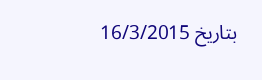بتاريخ 16/3/2015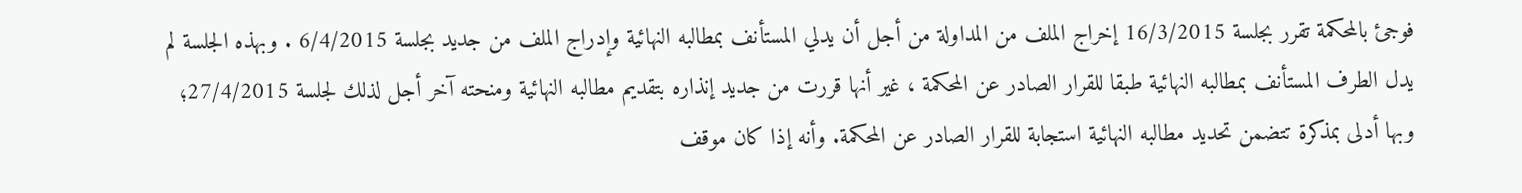فوجئ بالمحكمة تقرر بجلسة 16/3/2015 إخراج الملف من المداولة من أجل أن يدلي المستأنف بمطالبه النهائية وإدراج الملف من جديد بجلسة 6/4/2015 . وبهذه الجلسة لم يدل الطرف المستأنف بمطالبه النهائية طبقا للقرار الصادر عن المحكمة ، غير أنها قررت من جديد إنذاره بتقديم مطالبه النهائية ومنحته آخر أجل لذلك لجلسة 27/4/2015؛ وبها أدلى بمذكرة تتضمن تحديد مطالبه النهائية استجابة للقرار الصادر عن المحكمة. وأنه إذا كان موقف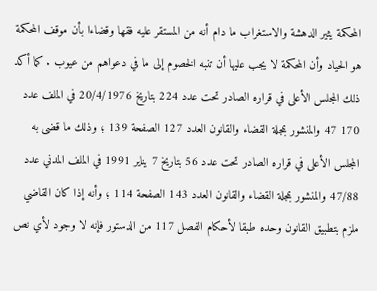المحكمة يثير الدهشة والاستغراب ما دام أنه من المستقر عليه فقها وقضاءا بأن موقف المحكمة هو الحياد وأن المحكمة لا يجب عليها أن تنبه الخصوم إلى ما في دعواهم من عيوب . كما أكد ذلك المجلس الأعلى في قراره الصادر تحت عدد 224 بتاريخ 20/4/1976 في الملف عدد 170 47 والمنشور بمجلة القضاء والقانون العدد 127 الصفحة 139 ؛ وذلك ما قضى به المجلس الأعلى في قراره الصادر تحت عدد 56 بتاريخ 7 يناير 1991 في الملف المدني عدد 47/88 والمنشور بمجلة القضاء والقانون العدد 143 الصفحة 114 ؛ وأنه إذا كان القاضي ملزم بتطبيق القانون وحده طبقا لأحكام الفصل 117 من الدستور فإنه لا وجود لأي نص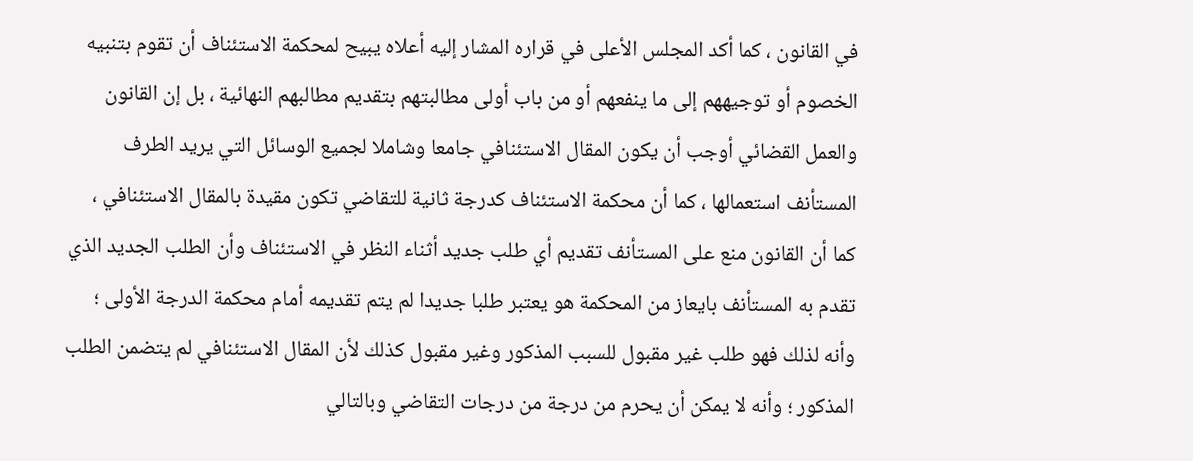في القانون ، كما أكد المجلس الأعلى في قراره المشار إليه أعلاه يبيح لمحكمة الاستئناف أن تقوم بتنبيه الخصوم أو توجيههم إلى ما ينفعهم أو من باب أولى مطالبتهم بتقديم مطالبهم النهائية ، بل إن القانون والعمل القضائي أوجب أن يكون المقال الاستئنافي جامعا وشاملا لجميع الوسائل التي يريد الطرف المستأنف استعمالها ، كما أن محكمة الاستئناف كدرجة ثانية للتقاضي تكون مقيدة بالمقال الاستئنافي ، كما أن القانون منع على المستأنف تقديم أي طلب جديد أثناء النظر في الاستئناف وأن الطلب الجديد الذي تقدم به المستأنف بايعاز من المحكمة هو يعتبر طلبا جديدا لم يتم تقديمه أمام محكمة الدرجة الأولى ؛ وأنه لذلك فهو طلب غير مقبول للسبب المذكور وغير مقبول كذلك لأن المقال الاستئنافي لم يتضمن الطلب المذكور ؛ وأنه لا يمكن أن يحرم من درجة من درجات التقاضي وبالتالي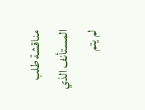مناقشة طلب المستأنف الذي لم يتم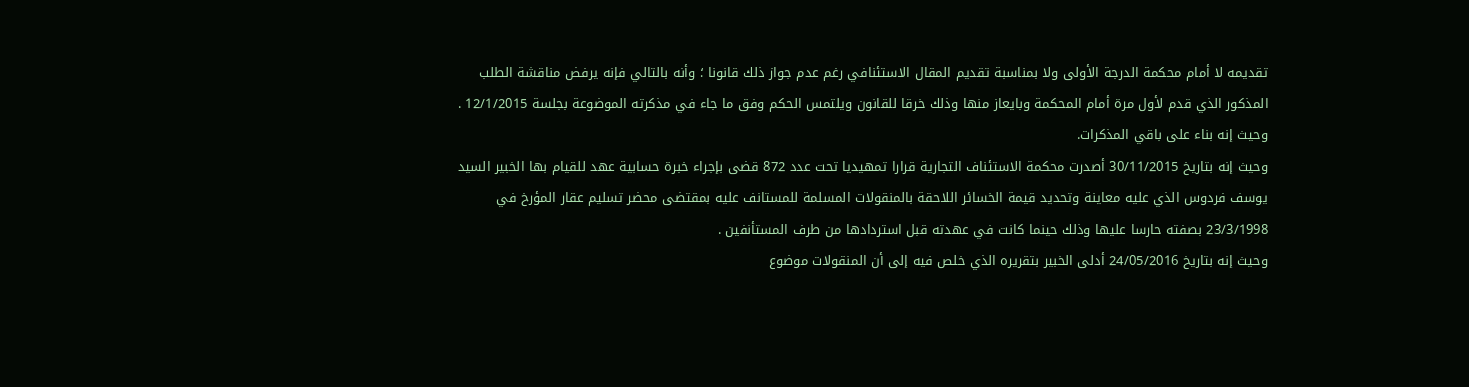تقديمه لا أمام محكمة الدرجة الأولى ولا بمناسبة تقديم المقال الاستئنافي رغم عدم جواز ذلك قانونا ؛ وأنه بالتالي فإنه يرفض مناقشة الطلب المذكور الذي قدم لأول مرة أمام المحكمة وبايعاز منها وذلك خرقا للقانون ويلتمس الحكم وفق ما جاء في مذكرته الموضوعة بجلسة 12/1/2015 .
وحيث إنه بناء على باقي المذكرات.
وحيث إنه بتاريخ 30/11/2015 أصدرت محكمة الاستئناف التجارية قرارا تمهيديا تحت عدد 872 قضى بإجراء خبرة حسابية عهد للقيام بها الخبير السيد يوسف فردوس الذي عليه معاينة وتحديد قيمة الخسائر اللاحقة بالمنقولات المسلمة للمستانف عليه بمقتضى محضر تسليم عقار المؤرخ في 23/3/1998 بصفته حارسا عليها وذلك حينما كانت في عهدته قبل استردادها من طرف المستأنفين .
وحيث إنه بتاريخ 24/05/2016 أدلى الخبير بتقريره الذي خلص فيه إلى أن المنقولات موضوع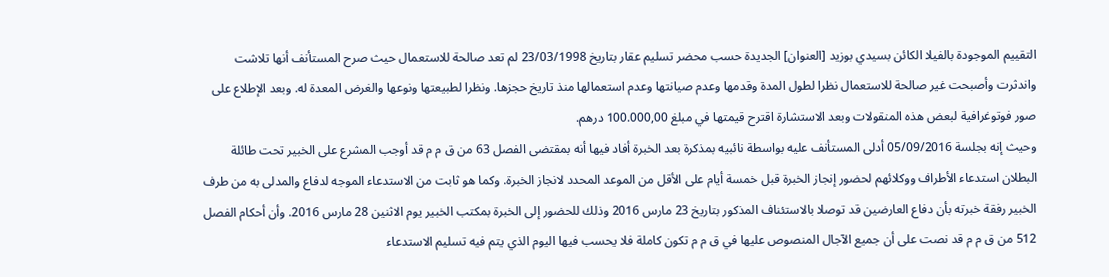التقييم الموجودة بالفيلا الكائن بسيدي بوزيد [العنوان] الجديدة حسب محضر تسليم عقار بتاريخ 23/03/1998 لم تعد صالحة للاستعمال حيث صرح المستأنف أنها تلاشت واندثرت وأصبحت غير صالحة للاستعمال نظرا لطول المدة وقدمها وعدم صيانتها وعدم استعمالها منذ تاريخ حجزها. ونظرا لطبيعتها ونوعها والغرض المعدة له. وبعد الإطلاع على صور فوتوغرافية لبعض هذه المنقولات وبعد الاستشارة اقترح قيمتها في مبلغ 100.000,00 درهم.
وحيث إنه بجلسة 05/09/2016 أدلى المستأنف عليه بواسطة نائبيه بمذكرة بعد الخبرة أفاد فيها أنه بمقتضى الفصل 63 من ق م م قد أوجب المشرع على الخبير تحت طائلة البطلان استدعاء الأطراف ووكلائهم لحضور إنجاز الخبرة قبل خمسة أيام على الأقل من الموعد المحدد لانجاز الخبرة. وكما هو ثابت من الاستدعاء الموجه لدفاع والمدلى به من طرف الخبير رفقة خبرته بأن دفاع العارضين قد توصلا بالاستئناف المذكور بتاريخ 23 مارس 2016 وذلك للحضور إلى الخبرة بمكتب الخبير يوم الاثنين 28 مارس 2016. وأن أحكام الفصل 512 من ق م م قد نصت على أن جميع الآجال المنصوص عليها في ق م م تكون كاملة فلا يحسب فيها اليوم الذي يتم فيه تسليم الاستدعاء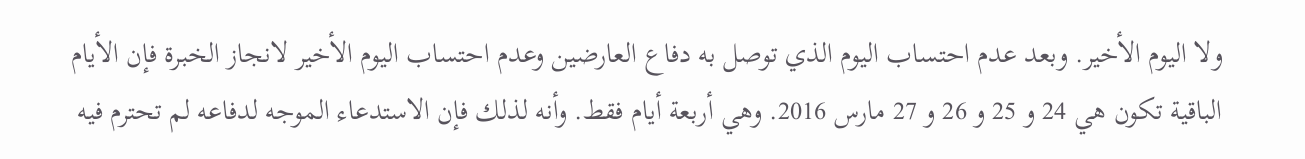ولا اليوم الأخير. وبعد عدم احتساب اليوم الذي توصل به دفاع العارضين وعدم احتساب اليوم الأخير لانجاز الخبرة فإن الأيام الباقية تكون هي 24 و 25 و 26 و 27 مارس 2016. وهي أربعة أيام فقط. وأنه لذلك فإن الاستدعاء الموجه لدفاعه لم تحترم فيه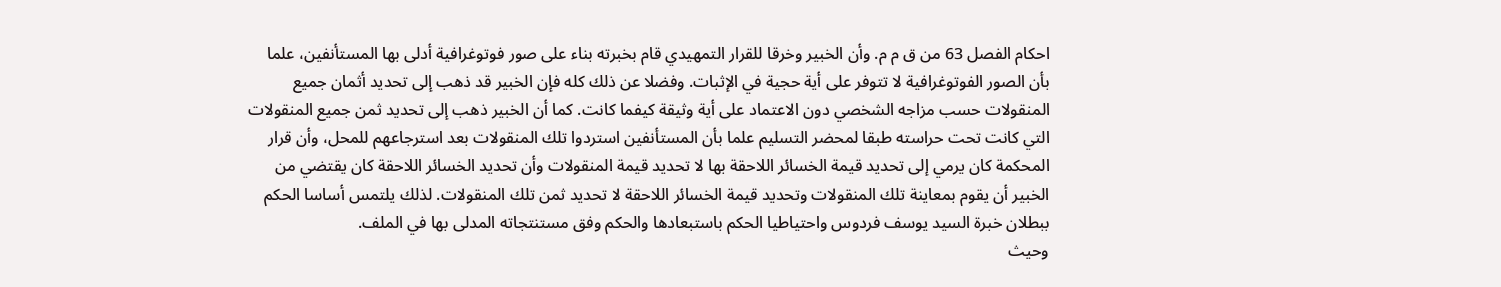احكام الفصل 63 من ق م م. وأن الخبير وخرقا للقرار التمهيدي قام بخبرته بناء على صور فوتوغرافية أدلى بها المستأنفين، علما بأن الصور الفوتوغرافية لا تتوفر على أية حجية في الإثبات. وفضلا عن ذلك كله فإن الخبير قد ذهب إلى تحديد أثمان جميع المنقولات حسب مزاجه الشخصي دون الاعتماد على أية وثيقة كيفما كانت. كما أن الخبير ذهب إلى تحديد ثمن جميع المنقولات التي كانت تحت حراسته طبقا لمحضر التسليم علما بأن المستأنفين استردوا تلك المنقولات بعد استرجاعهم للمحل، وأن قرار المحكمة كان يرمي إلى تحديد قيمة الخسائر اللاحقة بها لا تحديد قيمة المنقولات وأن تحديد الخسائر اللاحقة كان يقتضي من الخبير أن يقوم بمعاينة تلك المنقولات وتحديد قيمة الخسائر اللاحقة لا تحديد ثمن تلك المنقولات. لذلك يلتمس أساسا الحكم ببطلان خبرة السيد يوسف فردوس واحتياطيا الحكم باستبعادها والحكم وفق مستنتجاته المدلى بها في الملف.
وحيث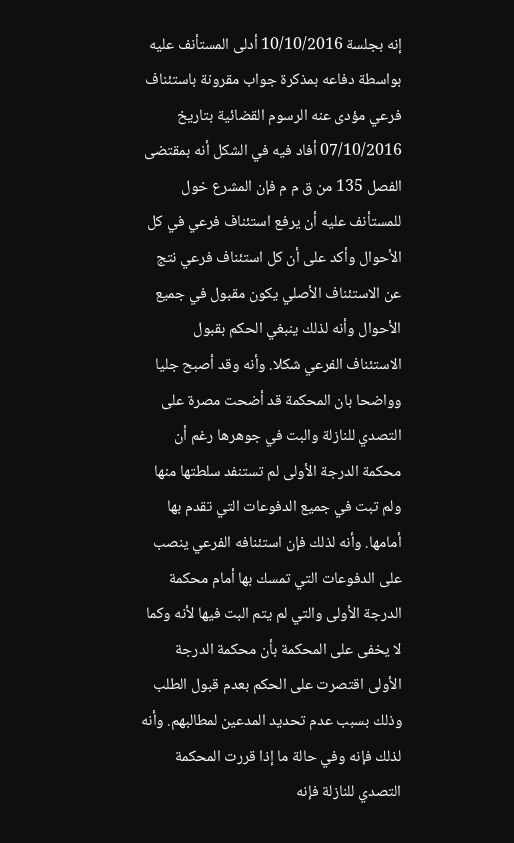إنه بجلسة 10/10/2016 أدلى المستأنف عليه بواسطة دفاعه بمذكرة جواب مقرونة باستئناف فرعي مؤدى عنه الرسوم القضائية بتاريخ 07/10/2016 أفاد فيه في الشكل أنه بمقتضى الفصل 135 من ق م م فإن المشرع خول للمستأنف عليه أن يرفع استئناف فرعي في كل الأحوال وأكد على أن كل استئناف فرعي نتج عن الاستئناف الأصلي يكون مقبول في جميع الأحوال وأنه لذلك ينبغي الحكم بقبول الاستئناف الفرعي شكلا. وأنه وقد أصبح جليا وواضحا بان المحكمة قد أضحت مصرة على التصدي للنازلة والبت في جوهرها رغم أن محكمة الدرجة الأولى لم تستنفد سلطتها منها ولم تبت في جميع الدفوعات التي تقدم بها أمامها. وأنه لذلك فإن استئنافه الفرعي ينصب على الدفوعات التي تمسك بها أمام محكمة الدرجة الأولى والتي لم يتم البت فيها لأنه وكما لا يخفى على المحكمة بأن محكمة الدرجة الأولى اقتصرت على الحكم بعدم قبول الطلب وذلك بسبب عدم تحديد المدعين لمطالبهم. وأنه لذلك فإنه وفي حالة ما إذا قررت المحكمة التصدي للنازلة فإنه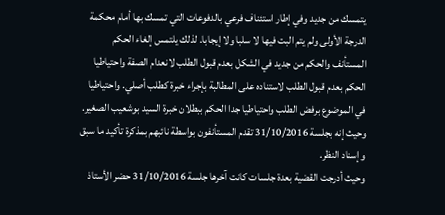يتمسك من جديد وفي إطار استئناف فرعي بالدفوعات التي تمسك بها أمام محكمة الدرجة الأولى ولم يتم البت فيها لا سلبا ولا إيجابا. لذلك يلتمس إلغاء الحكم المستأنف والحكم من جديد في الشكل بعدم قبول الطلب لانعدام الصفة واحتياطيا الحكم بعدم قبول الطلب لاستناده على المطالبة بإجراء خبرة كطلب أصلي. واحتياطيا في الموضوع برفض الطلب واحتياطيا جدا الحكم ببطلان خبرة السيد بوشعيب الصغير.
وحيث إنه بجلسة 31/10/2016 تقدم المستأنفون بواسطة نائبهم بمذكرة تأكيد ما سبق وإسناد النظر.
وحيث أدرجت القضية بعدة جلسات كانت آخرها جلسة 31/10/2016 حضر الأستاذ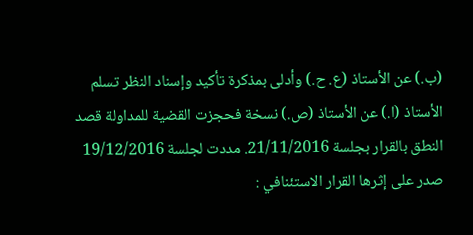(ب.) عن الأستاذ (ع. ح.) وأدلى بمذكرة تأكيد وإسناد النظر تسلم الأستاذ (ا.) عن الأستاذ (ص.) نسخة فحجزت القضية للمداولة قصد النطق بالقرار بجلسة 21/11/2016. مددت لجلسة 19/12/2016 صدر على إثرها القرار الاستئنافي :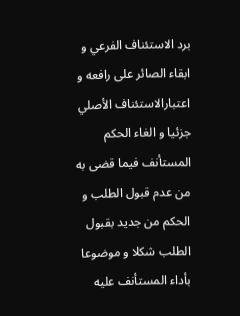برد الاستئناف الفرعي و ابقاء الصائر على رافعه و اعتبارالاستئناف الأصلي جزئيا و الغاء الحكم المستأنف فيما قضى به من عدم قبول الطلب و الحكم من جديد بقبول الطلب شكلا و موضوعا بأداء المستأنف عليه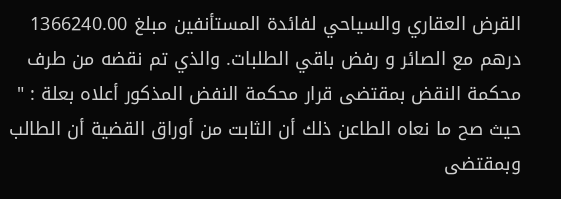القرض العقاري والسياحي لفائدة المستأنفين مبلغ 1366240.00 درهم مع الصائر و رفض باقي الطلبات. والذي تم نقضه من طرف محكمة النقض بمقتضى قرار محكمة النفض المذكور أعلاه بعلة : " حيث صح ما نعاه الطاعن ذلك أن الثابت من أوراق القضية أن الطالب وبمقتضى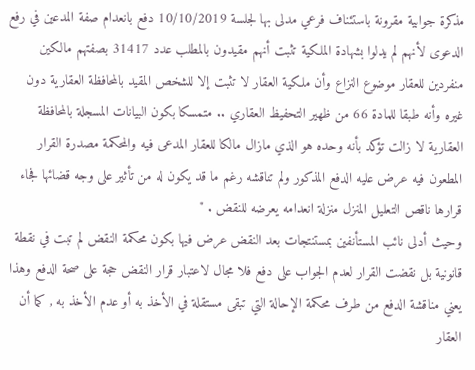مذكرة جوابية مقرونة باستئناف فرعي مدلى بها لجلسة 10/10/2019 دفع بانعدام صفة المدعين في رفع الدعوى لأنهم لم يدلوا بشهادة الملكية تثبت أنهم مقيدون بالمطلب عدد 31417 بصفتهم مالكين منفردين للعقار موضوع النزاع وأن ملكية العقار لا تثبت إلا للشخص المقيد بالمحافظة العقارية دون غيره وأنه طبقا للمادة 66 من ظهير التحفيظ العقاري .. متمسكا بكون البيانات المسجلة بالمحافظة العقارية لا زالت تؤكد بأنه وحده هو الذي مازال مالكا للعقار المدعى فيه والمحكمة مصدرة القرار المطعون فيه عرض عليه الدفع المذكور ولم تناقشه رغم ما قد يكون له من تأثير على وجه قضائها فجاء قرارها ناقص التعليل المنزل منزلة انعدامه يعرضه للنقض . "
وحيث أدلى نائب المستأنفين بمستنتجات بعد النقض عرض فيها بكون محكمة النقض لم تبت في نقطة قانونية بل نقضت القرار لعدم الجواب على دفع فلا مجال لاعتبار قرار النقض حجة على صحة الدفع وهذا يعني مناقشة الدفع من طرف محكمة الإحالة التي تبقى مستقلة في الأخذ به أو عدم الأخذ به , كما أن العقار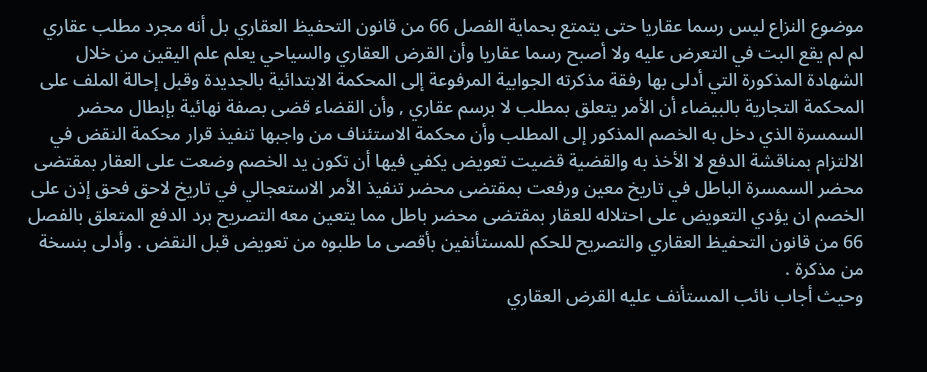موضوع النزاع ليس رسما عقاريا حتى يتمتع بحماية الفصل 66 من قانون التحفيظ العقاري بل أنه مجرد مطلب عقاري لم لم يقع البت في التعرض عليه ولا أصبح رسما عقاريا وأن القرض العقاري والسياحي يعلم علم اليقين من خلال الشهادة المذكورة التي أدلى بها رفقة مذكرته الجوابية المرفوعة إلى المحكمة الابتدائية بالجديدة وقبل إحالة الملف على المحكمة التجارية بالبيضاء أن الأمر يتعلق بمطلب لا برسم عقاري , وأن القضاء قضى بصفة نهائية بإبطال محضر السمسرة الذي دخل به الخصم المذكور إلى المطلب وأن محكمة الاستئناف من واجبها تنفيذ قرار محكمة النقض في الالتزام بمناقشة الدفع لا الأخذ به والقضية قضيت تعويض يكفي فيها أن تكون يد الخصم وضعت على العقار بمقتضى محضر السمسرة الباطل في تاريخ معين ورفعت بمقتضى محضر تنفيذ الأمر الاستعجالي في تاريخ لاحق فحق إذن على الخصم ان يؤدي التعويض على احتلاله للعقار بمقتضى محضر باطل مما يتعين معه التصريح برد الدفع المتعلق بالفصل 66 من قانون التحفيظ العقاري والتصريح للحكم للمستأنفين بأقصى ما طلبوه من تعويض قبل النقض . وأدلى بنسخة من مذكرة .
وحيث أجاب نائب المستأنف عليه القرض العقاري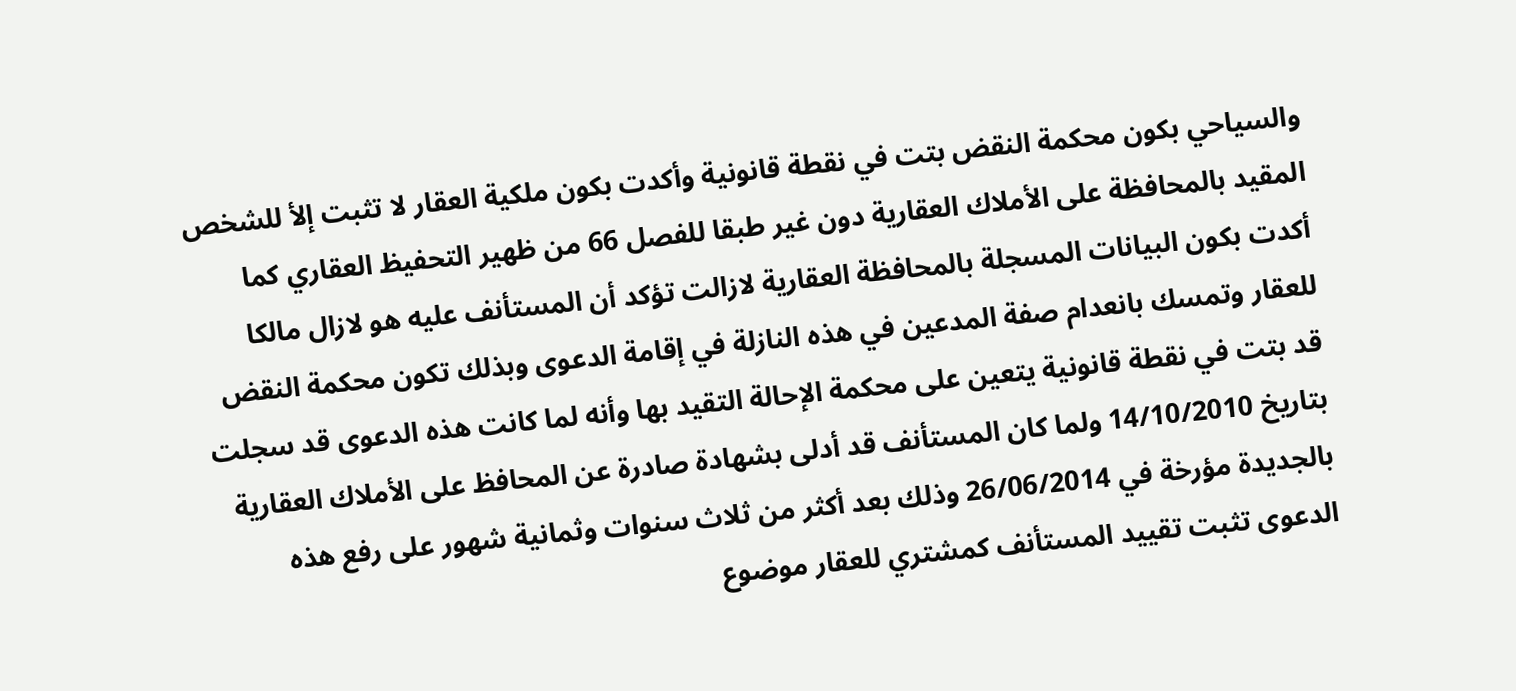والسياحي بكون محكمة النقض بتت في نقطة قانونية وأكدت بكون ملكية العقار لا تثبت إلأ للشخص المقيد بالمحافظة على الأملاك العقارية دون غير طبقا للفصل 66 من ظهير التحفيظ العقاري كما أكدت بكون البيانات المسجلة بالمحافظة العقارية لازالت تؤكد أن المستأنف عليه هو لازال مالكا للعقار وتمسك بانعدام صفة المدعين في هذه النازلة في إقامة الدعوى وبذلك تكون محكمة النقض قد بتت في نقطة قانونية يتعين على محكمة الإحالة التقيد بها وأنه لما كانت هذه الدعوى قد سجلت بتاريخ 14/10/2010 ولما كان المستأنف قد أدلى بشهادة صادرة عن المحافظ على الأملاك العقارية بالجديدة مؤرخة في 26/06/2014 وذلك بعد أكثر من ثلاث سنوات وثمانية شهور على رفع هذه الدعوى تثبت تقييد المستأنف كمشتري للعقار موضوع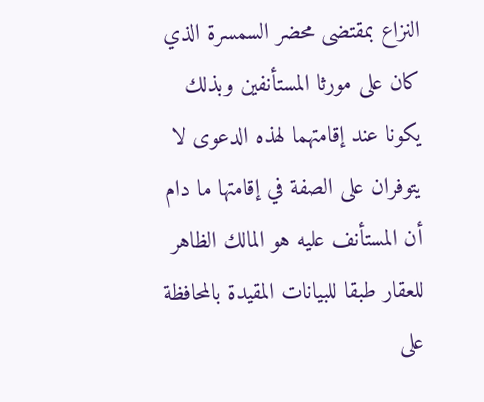النزاع بمقتضى محضر السمسرة الذي كان على مورثا المستأنفين وبذلك يكونا عند إقامتهما لهذه الدعوى لا يتوفران على الصفة في إقامتها ما دام أن المستأنف عليه هو المالك الظاهر للعقار طبقا للبيانات المقيدة بالمحافظة على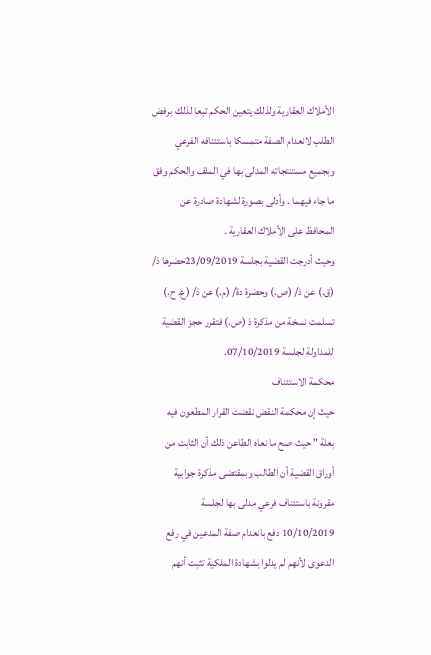الأملاك العقارية ولذلك يتعين الحكم تبعا لذلك برفض الطلب لانعدام الصفة متمسكا باستئنافه الفرعي وبجميع مستنتجاته المدلى بها في الملف والحكم وفق ما جاء فيهما . وأدلى بصورة لشهادة صادرة عن المحافظ على الأملاك العقارية .
وحيث أدرجت القضية بجلسة 23/09/2019حضرها ذ/ (ق.) عن ذ/ (ص.) وحضرة دة/ (م.) عن ذ/ (ع. ح.) تسلمت نسخة من مذكرة ذ (ص.) فتقرر حجز القضية للمداولة لجلسة 07/10/2019.
محكمة الاستئناف
حيث إن محكمة النقض نقضت القرار المطعون فيه بعلة " حيث صح ما نعاه الطاعن ذلك أن الثابت من أوراق القضية أن الطالب وبمقتضى مذكرة جوابية مقرونة باستئناف فرعي مدلى بها لجلسة 10/10/2019 دفع بانعدام صفة المدعين في رفع الدعوى لأنهم لم يدلوا بشهادة الملكية تثبت أنهم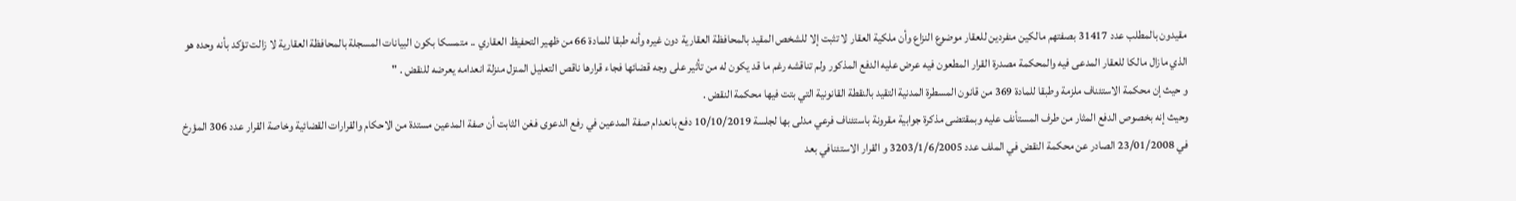مقيدون بالمطلب عدد 31417 بصفتهم مالكين منفردين للعقار موضوع النزاع وأن ملكية العقار لا تثبت إلا للشخص المقيد بالمحافظة العقارية دون غيره وأنه طبقا للمادة 66 من ظهير التحفيظ العقاري .. متمسكا بكون البيانات المسجلة بالمحافظة العقارية لا زالت تؤكد بأنه وحده هو الذي مازال مالكا للعقار المدعى فيه والمحكمة مصدرة القرار المطعون فيه عرض عليه الدفع المذكور ولم تناقشه رغم ما قد يكون له من تأثير على وجه قضائها فجاء قرارها ناقص التعليل المنزل منزلة انعدامه يعرضه للنقض . "
و حيث إن محكمة الاستئناف ملزمة وطبقا للمادة 369 من قانون المسطرة المدنية التقيد بالنقطة القانونية التي بتت فيها محكمة النقض .
وحيث إنه بخصوص الدفع المثار من طرف المستأنف عليه وبمقتضى مذكرة جوابية مقرونة باستئناف فرعي مدلى بها لجلسة 10/10/2019 دفع بانعدام صفة المدعين في رفع الدعوى فغن الثابت أن صفة المدعين مستدة من الاحكام والقرارات القضائية وخاصة القرار عدد 306 المؤرخ في 23/01/2008 الصادر عن محكمة النقض في الملف عدد 3203/1/6/2005 و القرار الاستئنافي بعد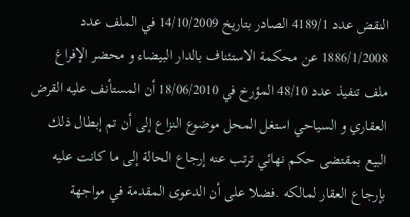النقض عدد 4189/1 الصادر بتاريخ 14/10/2009 في الملف عدد 1886/1/2008 عن محكمة الاستئناف بالدار البيضاء و محضر الإفراغ ملف تنفيذ عدد 48/10 المؤرخ في 18/06/2010 أن المستأنف عليه القرض العقاري و السياحي استغل المحل موضوع النزاع إلى أن تم إبطال ذلك البيع بمقتضى حكم نهائي ترتب عنه إرجاع الحالة إلى ما كانت عليه بإرجاع العقار لمالكه .فضلا على أن الدعوى المقدمة في مواجهة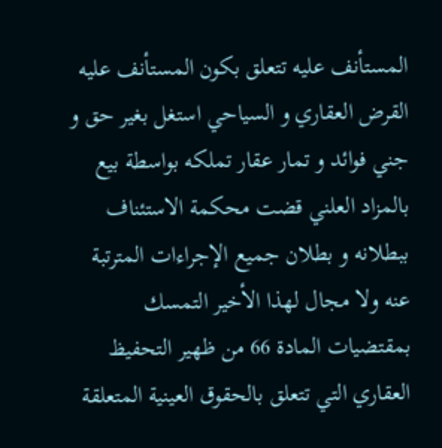المستأنف عليه تتعلق بكون المستأنف عليه القرض العقاري و السياحي استغل بغير حق و جني فوائد و تمار عقار تملكه بواسطة بيع بالمزاد العلني قضت محكمة الاستئناف ببطلانه و بطلان جميع الإجراءات المترتبة عنه ولا مجال لهذا الأخير التمسك بمقتضيات المادة 66 من ظهير التحفيظ العقاري التي تتعلق بالحقوق العينية المتعلقة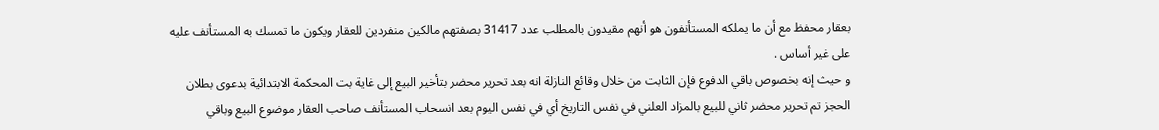بعقار محفظ مع أن ما يملكه المستأنفون هو أنهم مقيدون بالمطلب عدد 31417 بصفتهم مالكين منفردين للعقار ويكون ما تمسك به المستأنف عليه على غير أساس .
و حيث إنه بخصوص باقي الدفوع فإن الثابت من خلال وقائع النازلة انه بعد تحرير محضر بتأخير البيع إلى غاية بت المحكمة الابتدائية بدعوى بطلان الحجز تم تحرير محضر ثاني للبيع بالمزاد العلني في نفس التاريخ أي في نفس اليوم بعد انسحاب المستأنف صاحب العقار موضوع البيع وباقي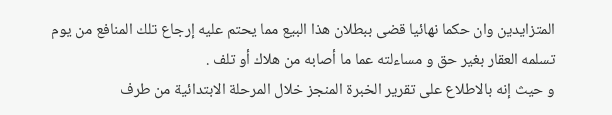المتزايدين وان حكما نهائيا قضى ببطلان هذا البيع مما يحتم عليه إرجاع تلك المنافع من يوم تسلمه العقار بغير حق و مساءلته عما ما أصابه من هلاك أو تلف .
و حيث إنه بالاطلاع على تقرير الخبرة المنجز خلال المرحلة الابتدائية من طرف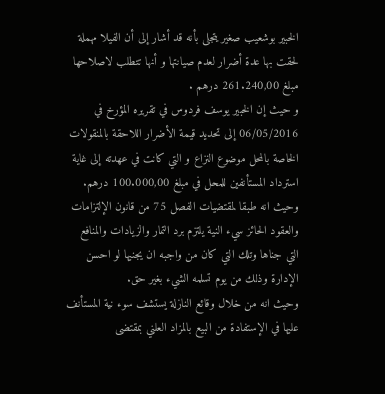الخبير بوشعيب صغير يتجلى بأنه قد أشار إلى أن الفيلا مهملة لحقت بها عدة أضرار لعدم صيانتها و أنها تتطلب لاصلاحها مبلغ 261.240,00 درهم .
و حيث إن الخبير يوسف فردوس في تقريره المؤرخ في 06/05/2016 إلى تحديد قيمة الأضرار اللاحقة بالمنقولات الخاصة بالمحل موضوع النزاع و التي كانت في عهدته إلى غاية استرداد المستأنفين للمحل في مبلغ 100.000,00 درهم.
وحيث انه طبقا لمقتضيات الفصل 75 من قانون الإلتزامات والعقود الحائز سيء النية يلتزم برد التمار والزيادات والمنافع التي جناها وتلك التي كان من واجبه ان يجنيها لو احسن الإدارة وذلك من يوم تسلمه الشيء بغير حق.
وحيث انه من خلال وقائع النازلة يستشف سوء نية المستأنف عليها في الإستفادة من البيع بالمزاد العلني بمقتضى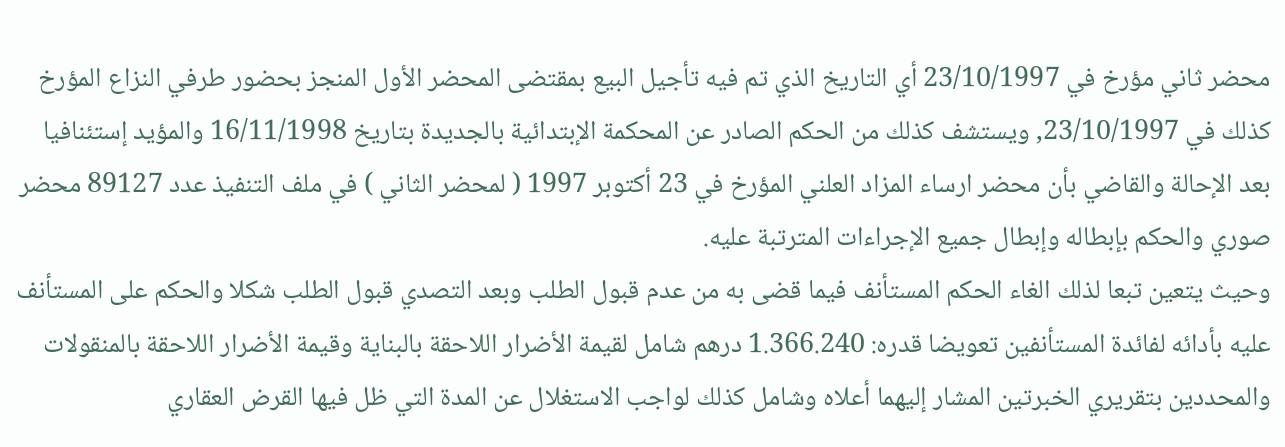محضر ثاني مؤرخ في 23/10/1997 أي التاريخ الذي تم فيه تأجيل البيع بمقتضى المحضر الأول المنجز بحضور طرفي النزاع المؤرخ كذلك في 23/10/1997, ويستشف كذلك من الحكم الصادر عن المحكمة الإبتدائية بالجديدة بتاريخ 16/11/1998 والمؤيد إستئنافيا بعد الإحالة والقاضي بأن محضر ارساء المزاد العلني المؤرخ في 23 أكتوبر 1997 ( لمحضر الثاني ) في ملف التنفيذ عدد 89127 محضر صوري والحكم بإبطاله وإبطال جميع الإجراءات المترتبة عليه.
وحيث يتعين تبعا لذلك الغاء الحكم المستأنف فيما قضى به من عدم قبول الطلب وبعد التصدي قبول الطلب شكلا والحكم على المستأنف عليه بأدائه لفائدة المستأنفين تعويضا قدره: 1.366.240 درهم شامل لقيمة الأضرار اللاحقة بالبناية وقيمة الأضرار اللاحقة بالمنقولات والمحددين بتقريري الخبرتين المشار إليهما أعلاه وشامل كذلك لواجب الاستغلال عن المدة التي ظل فيها القرض العقاري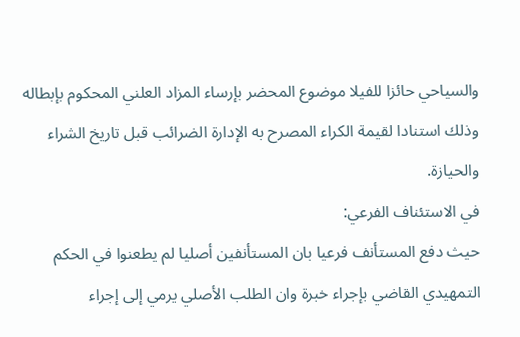والسياحي حائزا للفيلا موضوع المحضر بإرساء المزاد العلني المحكوم بإبطاله وذلك استنادا لقيمة الكراء المصرح به الإدارة الضرائب قبل تاريخ الشراء والحيازة.
في الاستئناف الفرعي:
حيث دفع المستأنف فرعيا بان المستأنفين أصليا لم يطعنوا في الحكم التمهيدي القاضي بإجراء خبرة وان الطلب الأصلي يرمي إلى إجراء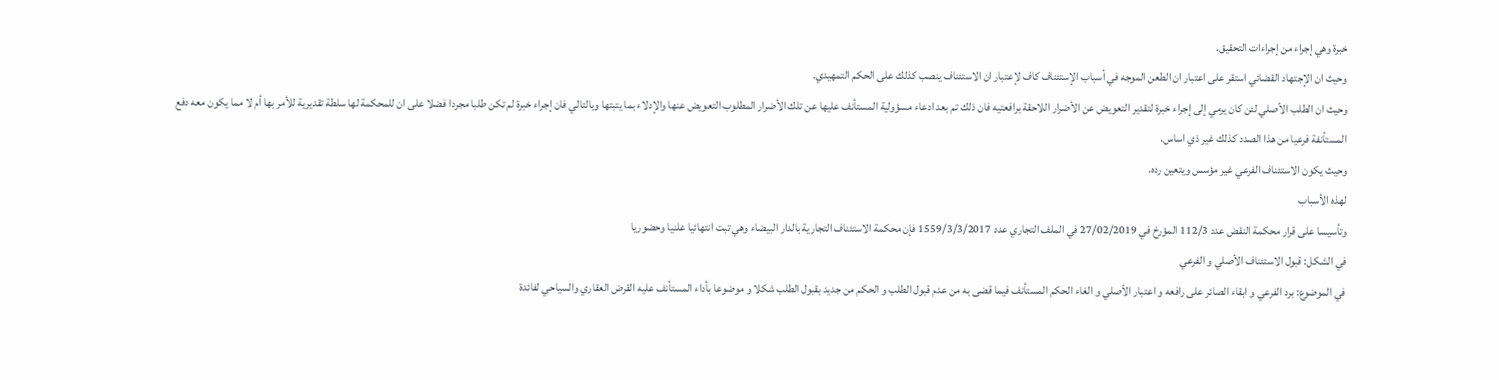خبرة وهي إجراء من إجراءات التحقيق.
وحيث ان الإجتهاد القضائي استقر على اعتبار ان الطعن الموجه في أسباب الإستئناف كاف لإعتبار ان الاستئناف ينصب كذلك على الحكم التمهيدي.
وحيث ان الطلب الأصلي لئن كان يرمي إلى إجراء خبرة لتقدير التعويض عن الأضرار اللاحقة برافعتيه فان ذلك تم بعد ادعاء مسؤولية المستأنف عليها عن تلك الأضرار المطلوب التعويض عنها والإدلاء بما يتبتها وبالتالي فان إجراء خبرة لم تكن طلبا مجردا فضلا على ان للمحكمة لها سلطة تقديرية للأمر بها أم لا مما يكون معه دفع المستأنفة فرعيا من هذا الصدد كذلك غير ذي اساس.
وحيث يكون الاستئناف الفرعي غير مؤسس ويتعين رده.
لهذه الأسباب
وتأسيسا على قرار محكمة النقض عدد 112/3 المؤرخ في 27/02/2019 في الملف التجاري عدد 1559/3/3/2017 فإن محكمة الاستئناف التجارية بالدار البيضاء وهي تبت انتهائيا علنيا وحضوريا
في الشكل: قبول الاستئناف الأصلي و الفرعي
في الموضوع: برد الفرعي و ابقاء الصائر على رافعه و اعتبار الأصلي و الغاء الحكم المستأنف فيما قضى به من عدم قبول الطلب و الحكم من جديد بقبول الطلب شكلا و موضوعا بأداء المستأنف عليه القرض العقاري والسياحي لفائدة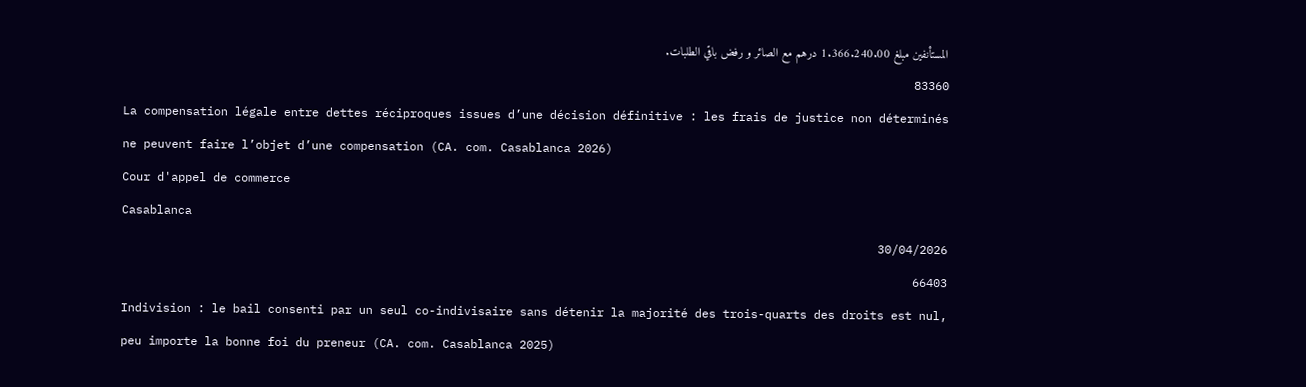المستأنفين مبلغ 1.366.240.00 درهم مع الصائر و رفض باقي الطلبات.
83360
La compensation légale entre dettes réciproques issues d’une décision définitive : les frais de justice non déterminés ne peuvent faire l’objet d’une compensation (CA. com. Casablanca 2026)
Cour d'appel de commerce
Casablanca
30/04/2026
66403
Indivision : le bail consenti par un seul co-indivisaire sans détenir la majorité des trois-quarts des droits est nul, peu importe la bonne foi du preneur (CA. com. Casablanca 2025)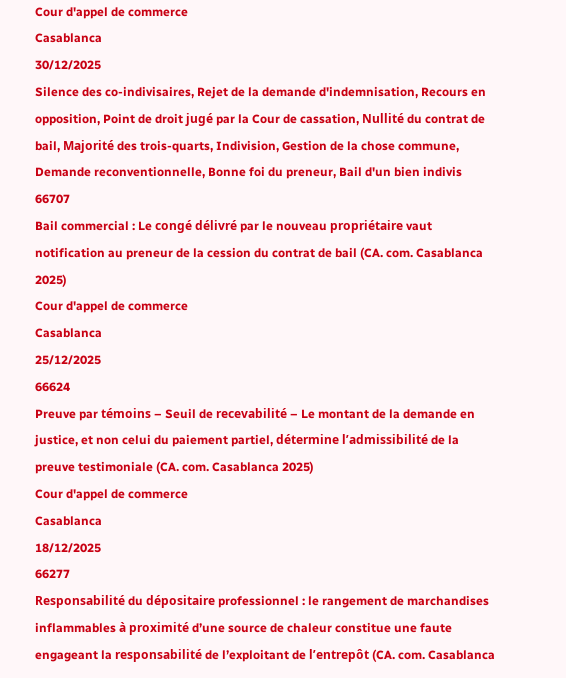Cour d'appel de commerce
Casablanca
30/12/2025
Silence des co-indivisaires, Rejet de la demande d'indemnisation, Recours en opposition, Point de droit jugé par la Cour de cassation, Nullité du contrat de bail, Majorité des trois-quarts, Indivision, Gestion de la chose commune, Demande reconventionnelle, Bonne foi du preneur, Bail d'un bien indivis
66707
Bail commercial : Le congé délivré par le nouveau propriétaire vaut notification au preneur de la cession du contrat de bail (CA. com. Casablanca 2025)
Cour d'appel de commerce
Casablanca
25/12/2025
66624
Preuve par témoins – Seuil de recevabilité – Le montant de la demande en justice, et non celui du paiement partiel, détermine l’admissibilité de la preuve testimoniale (CA. com. Casablanca 2025)
Cour d'appel de commerce
Casablanca
18/12/2025
66277
Responsabilité du dépositaire professionnel : le rangement de marchandises inflammables à proximité d’une source de chaleur constitue une faute engageant la responsabilité de l’exploitant de l’entrepôt (CA. com. Casablanca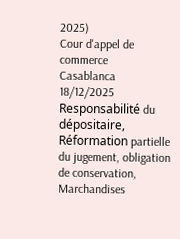2025)
Cour d'appel de commerce
Casablanca
18/12/2025
Responsabilité du dépositaire, Réformation partielle du jugement, obligation de conservation, Marchandises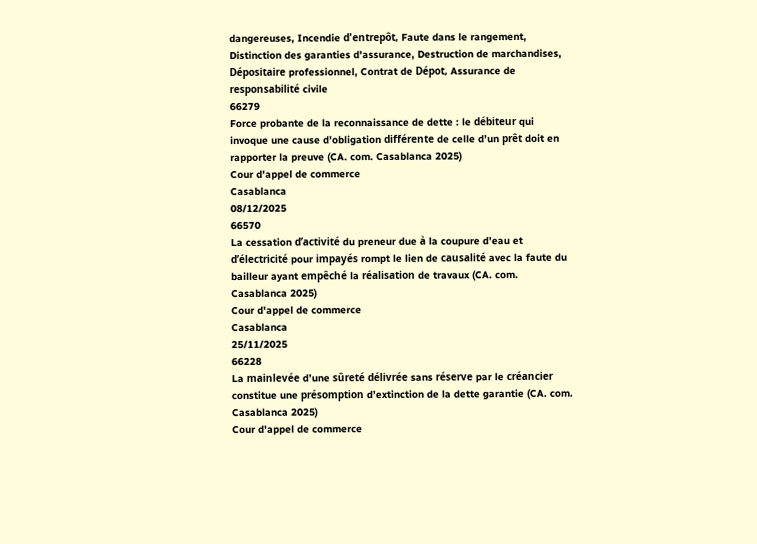dangereuses, Incendie d'entrepôt, Faute dans le rangement, Distinction des garanties d'assurance, Destruction de marchandises, Dépositaire professionnel, Contrat de Dépot, Assurance de responsabilité civile
66279
Force probante de la reconnaissance de dette : le débiteur qui invoque une cause d’obligation différente de celle d’un prêt doit en rapporter la preuve (CA. com. Casablanca 2025)
Cour d'appel de commerce
Casablanca
08/12/2025
66570
La cessation d’activité du preneur due à la coupure d’eau et d’électricité pour impayés rompt le lien de causalité avec la faute du bailleur ayant empêché la réalisation de travaux (CA. com. Casablanca 2025)
Cour d'appel de commerce
Casablanca
25/11/2025
66228
La mainlevée d’une sûreté délivrée sans réserve par le créancier constitue une présomption d’extinction de la dette garantie (CA. com. Casablanca 2025)
Cour d'appel de commerce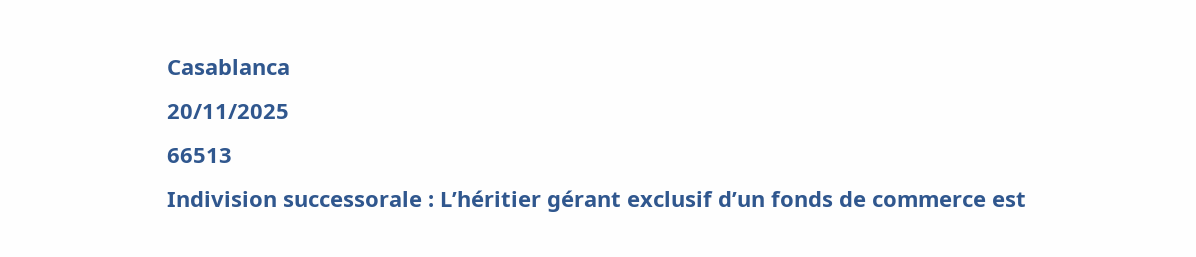Casablanca
20/11/2025
66513
Indivision successorale : L’héritier gérant exclusif d’un fonds de commerce est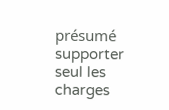présumé supporter seul les charges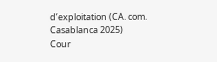d’exploitation (CA. com. Casablanca 2025)
Cour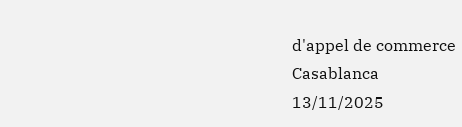d'appel de commerce
Casablanca
13/11/2025